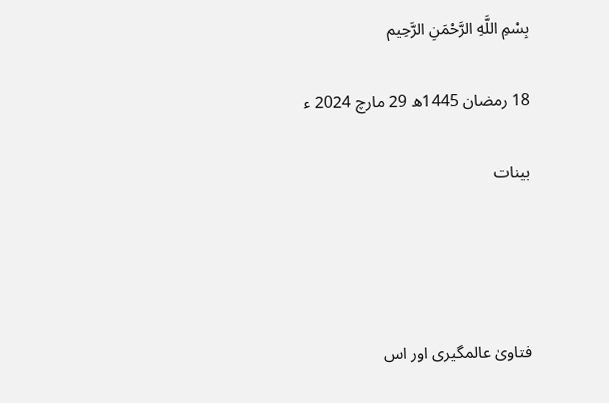بِسْمِ اللَّهِ الرَّحْمَنِ الرَّحِيم

18 رمضان 1445ھ 29 مارچ 2024 ء

بینات




فتاویٰ عالمگیری اور اس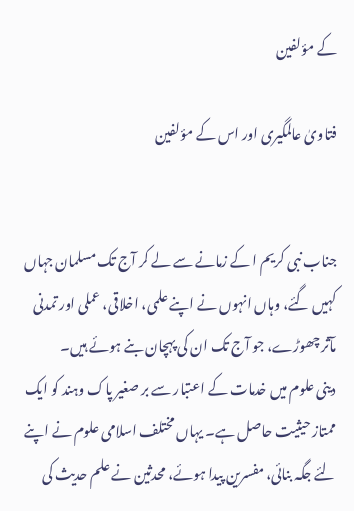کے مؤلفین

فتاویٰ عالمگیری اور اس کے مؤلفین


جناب نبی کریم ا کے زمانے سے لے کر آج تک مسلمان جہاں کہیں گئے، وہاں انہوں نے اپنے علمی، اخلاقی، عملی اور تمدنی مآثر چھوڑے، جو آج تک ان کی پہچان بنے ہوئے ہیں۔
دینی علوم میں خدمات کے اعتبار سے بر صغیر پاک وہند کو ایک ممتاز حیثیت حاصل ہے۔ یہاں مختلف اسلامی علوم نے اپنے لئے جگہ بنائی، مفسرین پیدا ہوئے، محدثین نے علم حدیث کی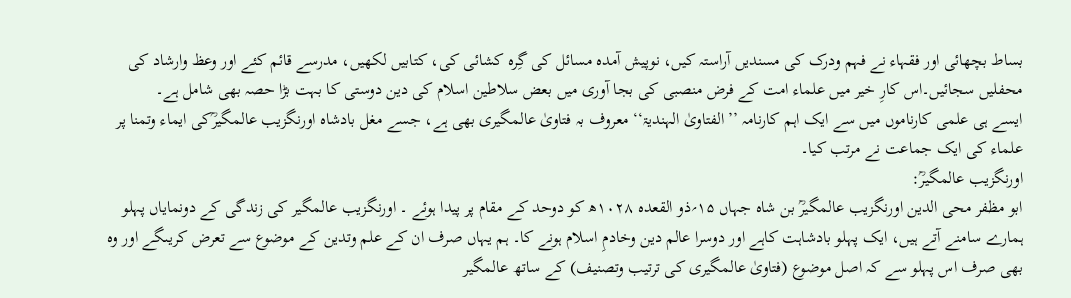بساط بچھائی اور فقہاء نے فہم ودرک کی مسندیں آراستہ کیں، نوپیش آمدہ مسائل کی گِرہ کشائی کی، کتابیں لکھیں، مدرسے قائم کئے اور وعظ وارشاد کی محفلیں سجائیں۔اس کارِ خیر میں علماء امت کے فرض منصبی کی بجا آوری میں بعض سلاطین اسلام کی دین دوستی کا بہت بڑا حصہ بھی شامل ہے۔
ایسے ہی علمی کارناموں میں سے ایک اہم کارنامہ ’’الفتاویٰ الہندیۃ‘‘ معروف بہ فتاویٰ عالمگیری بھی ہے، جسے مغل بادشاہ اورنگزیب عالمگیرؒکی ایماء وتمنا پر علماء کی ایک جماعت نے مرتب کیا۔
اورنگزیب عالمگیرؒ:
ابو مظفر محی الدین اورنگزیب عالمگیرؒ بن شاہ جہاں ۱۵؍ذو القعدہ ۱۰۲۸ھ کو دوحد کے مقام پر پیدا ہوئے ۔ اورنگزیب عالمگیر کی زندگی کے دونمایاں پہلو ہمارے سامنے آتے ہیں، ایک پہلو بادشاہت کاہے اور دوسرا عالم دین وخادمِ اسلام ہونے کا۔ ہم یہاں صرف ان کے علم وتدین کے موضوع سے تعرض کریںگے اور وہ بھی صرف اس پہلو سے کہ اصل موضوع (فتاویٰ عالمگیری کی ترتیب وتصنیف) کے ساتھ عالمگیر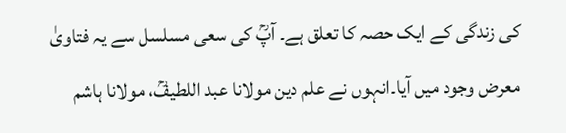کی زندگی کے ایک حصہ کا تعلق ہے۔ آپؒ کی سعی مسلسل سے یہ فتاویٰ معرض وجود میں آیا۔انہوں نے علم دین مولانا عبد اللطیفؒ، مولانا ہاشم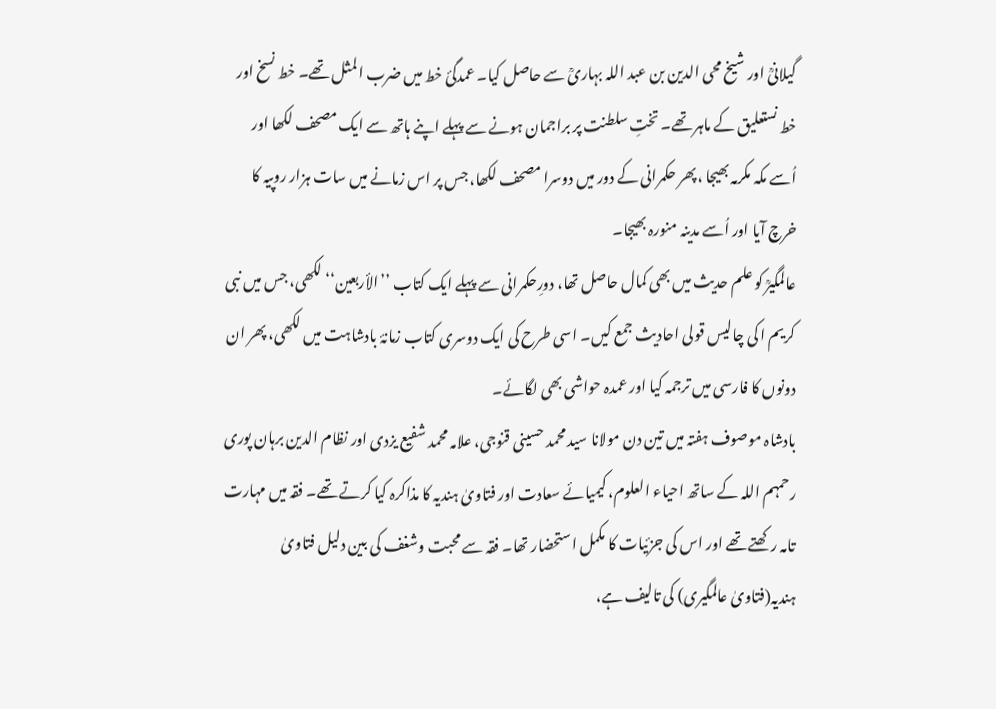گیلانیؒ اور شیخ محی الدین بن عبد اللہ بہاریؒ سے حاصل کیا۔ عمدگیٔ خط میں ضرب المثل تھے۔ خط نسخ اور خط نستعلیق کے ماہر تھے۔ تختِ سلطنت پر براجمان ہونے سے پہلے اپنے ہاتھ سے ایک مصحف لکھا اور اُسے مکہ مکرمہ بھیجا ،پھر حکمرانی کے دور میں دوسرا مصحف لکھا، جس پر اس زمانے میں سات ہزار روپیہ کا خرچ آیا اور اُسے مدینہ منورہ بھیجا۔
عالمگیرؒ کو علم حدیث میں بھی کمال حاصل تھا، دورِحکمرانی سے پہلے ایک کتاب ’’الأربعین‘‘ لکھی، جس میں نبی کریم ا کی چالیس قولی احادیث جمع کیں۔ اسی طرح کی ایک دوسری کتاب زمانۂ بادشاہت میں لکھی، پھر ان دونوں کا فارسی میں ترجمہ کیا اور عمدہ حواشی بھی لگائے۔
بادشاہ موصوف ہفتہ میں تین دن مولانا سید محمد حسینی قنوجی، علامہ محمد شفیع یزدی اور نظام الدین برہان پوری رحمہم اللہ کے ساتھ احیاء العلوم، کیمیائے سعادت اور فتاویٰ ہندیہ کا مذاکرہ کیا کرتے تھے۔ فقہ میں مہارت تامہ رکھتے تھے اور اس کی جزئیات کا مکمل استحضار تھا۔ فقہ سے محبت وشغف کی بین دلیل فتاویٰ ہندیہ(فتاویٰ عالمگیری) کی تالیف ہے،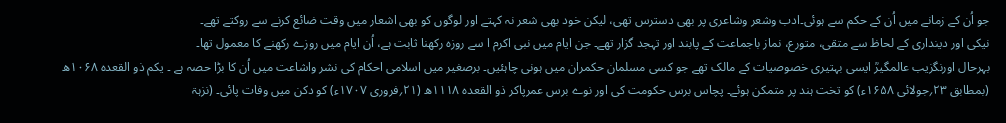جو اُن کے زمانے میں اُن کے حکم سے ہوئی۔ادب وشعر وشاعری پر بھی دسترس تھی، لیکن خود بھی شعر نہ کہتے اور لوگوں کو بھی اشعار میں وقت ضائع کرنے سے روکتے تھے۔
نیکی اور دینداری کے لحاظ سے متقی، متورع، نماز باجماعت کے پابند اور تہجد گزار تھے۔ جن ایام میں نبی اکرم ا سے روزہ رکھنا ثابت ہے، اُن ایام میں روزے رکھنے کا معمول تھا۔
بہرحال اورنگزیب عالمگیرؒ ایسی بہتیری خصوصیات کے مالک تھے جو کسی مسلمان حکمران میں ہونی چاہئیں۔ برصغیر میں اسلامی احکام کی نشر واشاعت میں اُن کا بڑا حصہ ہے ۔ یکم ذو القعدہ ۱۰۶۸ھ (بمطابق ۲۳؍جولائی ۱۶۵۸ء) کو تخت ہند پر متمکن ہوئے۔ پچاس برس حکومت کی اور نوے برس عمرپاکر ذو القعدہ ۱۱۱۸ھ (۲۱؍فروری ۱۷۰۷ء) کو دکن میں وفات پائی۔ (نزہۃ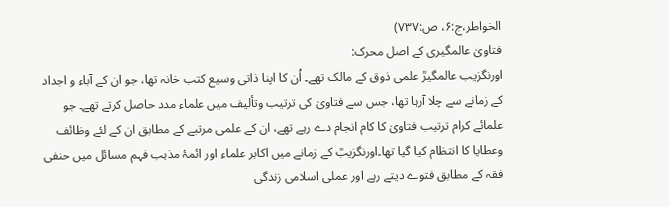الخواطر،ج:۶، ص:۷۳۷)
فتاویٰ عالمگیری کے اصل محرک:
اورنگزیب عالمگیرؒ علمی ذوق کے مالک تھے۔ اُن کا اپنا ذاتی وسیع کتب خانہ تھا، جو ان کے آباء و اجداد کے زمانے سے چلا آرہا تھا، جس سے فتاویٰ کی ترتیب وتألیف میں علماء مدد حاصل کرتے تھے۔ جو علمائے کرام ترتیب فتاویٰ کا کام انجام دے رہے تھے، ان کے علمی مرتبے کے مطابق ان کے لئے وظائف وعطایا کا انتظام کیا گیا تھا۔اورنگزیبؒ کے زمانے میں اکابر علماء اور ائمۂ مذہب فہم مسائل میں حنفی فقہ کے مطابق فتوے دیتے رہے اور عملی اسلامی زندگی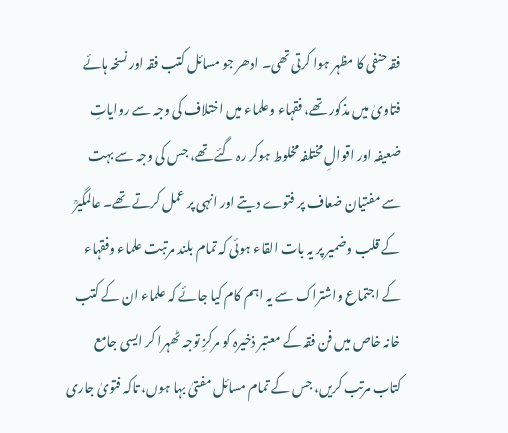فقہ حنفی کا مظہر ہوا کرتی تھی۔ ادھر جو مسائل کتب فقہ اور نسخہ ہائے فتاویٰ میں مذکور تھے، فقہاء وعلماء میں اختلاف کی وجہ سے روایاتِ ضعیفہ اور اقوالِ مختلفہ مخلوط ہوکر رہ گئے تھے، جس کی وجہ سے بہت سے مفتیان ضعاف پر فتوے دیتے اور انہی پر عمل کرتے تھے۔ عالمگیرؒ کے قلب وضمیر پر یہ بات القاء ہوئی کہ تمام بلند مرتبت علماء وفقہاء کے اجتماع واشتراک سے یہ اہم کام کیا جائے کہ علماء ان کے کتب خانہ خاص میں فن فقہ کے معتبر ذخیرہ کو مرکزِ توجہ ٹھہرا کر ایسی جامع کتاب مرتب کریں، جس کے تمام مسائل مفتیٰ بہا ہوں، تاکہ فتویٰ جاری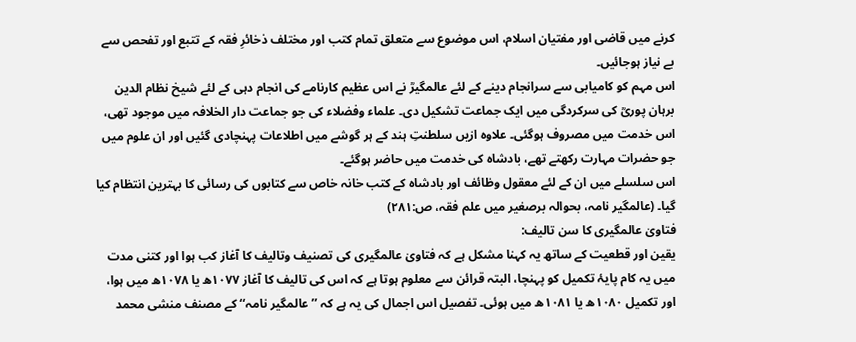کرنے میں قاضی اور مفتیان اسلام، اس موضوع سے متعلق تمام کتب اور مختلف ذخائرِ فقہ کے تتبع اور تفحص سے بے نیاز ہوجائیں۔
اس مہم کو کامیابی سے سرانجام دینے کے لئے عالمگیرؒ نے اس عظیم کارنامے کی انجام دہی کے لئے شیخ نظام الدین برہان پوریؒ کی سرکردگی میں ایک جماعت تشکیل دی۔ علماء وفضلاء کی جو جماعت دار الخلافہ میں موجود تھی، اس خدمت میں مصروف ہوگئی۔ علاوہ ازیں سلطنتِ ہند کے ہر گوشے میں اطلاعات پہنچادی گئیں اور ان علوم میں جو حضرات مہارت رکھتے تھے، بادشاہ کی خدمت میں حاضر ہوگئے۔
اس سلسلے میں ان کے لئے معقول وظائف اور بادشاہ کے کتب خانہ خاص سے کتابوں کی رسائی کا بہترین انتظام کیا گیا۔ (عالمگیر نامہ، بحوالہ برصغیر میں علم فقہ، ص:۲۸۱)
فتاویٰ عالمگیری کا سن تالیف:
یقین اور قطعیت کے ساتھ یہ کہنا مشکل ہے کہ فتاویٰ عالمگیری کی تصنیف وتالیف کا آغاز کب ہوا اور کتنی مدت میں یہ کام پایۂ تکمیل کو پہنچا، البتہ قرائن سے معلوم ہوتا ہے کہ اس کی تالیف کا آغاز ۱۰۷۷ھ یا ۱۰۷۸ھ میں ہوا، اور تکمیل ۱۰۸۰ھ یا ۱۰۸۱ھ میں ہوئی۔ تفصیل اس اجمال کی یہ ہے کہ ’’عالمگیر نامہ‘‘ کے مصنف منشی محمد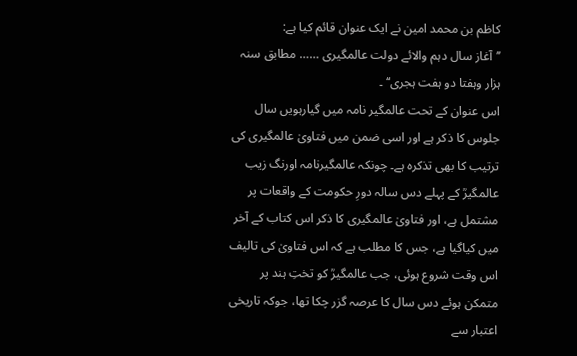کاظم بن محمد امین نے ایک عنوان قائم کیا ہے:
’’آغاز سال دہم والائے دولت عالمگیری …… مطابق سنہ ہزار وہفتا دو ہفت ہجری‘‘ ۔
اس عنوان کے تحت عالمگیر نامہ میں گیارہویں سال جلوس کا ذکر ہے اور اسی ضمن میں فتاویٰ عالمگیری کی ترتیب کا بھی تذکرہ ہے۔ چونکہ عالمگیرنامہ اورنگ زیب عالمگیرؒ کے پہلے دس سالہ دورِ حکومت کے واقعات پر مشتمل ہے، اور فتاویٰ عالمگیری کا ذکر اس کتاب کے آخر میں کیاگیا ہے، جس کا مطلب ہے کہ اس فتاویٰ کی تالیف اس وقت شروع ہوئی، جب عالمگیرؒ کو تختِ ہند پر متمکن ہوئے دس سال کا عرصہ گزر چکا تھا، جوکہ تاریخی اعتبار سے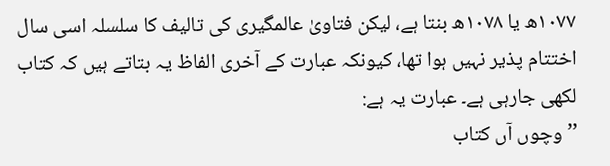۱۰۷۷ھ یا ۱۰۷۸ھ بنتا ہے، لیکن فتاویٰ عالمگیری کی تالیف کا سلسلہ اسی سال اختتام پذیر نہیں ہوا تھا، کیونکہ عبارت کے آخری الفاظ یہ بتاتے ہیں کہ کتاب لکھی جارہی ہے۔ عبارت یہ ہے:
’’وچوں آں کتاب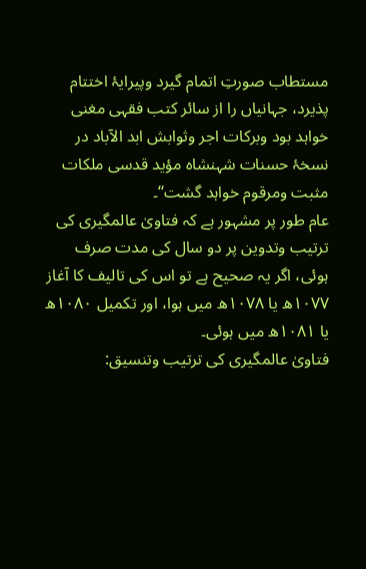مستطاب صورتِ اتمام گیرد وپیرایۂ اختتام پذیرد، جہانیاں را از سائر کتب فقہی مغنی خواہد بود وبرکات اجر وثوابش ابد الآباد در نسخۂ حسنات شہنشاہ مؤید قدسی ملکات مثبت ومرقوم خواہد گشت‘‘۔
عام طور پر مشہور ہے کہ فتاویٰ عالمگیری کی ترتیب وتدوین پر دو سال کی مدت صرف ہوئی، اگر یہ صحیح ہے تو اس کی تالیف کا آغاز ۱۰۷۷ھ یا ۱۰۷۸ھ میں ہوا، اور تکمیل ۱۰۸۰ھ یا ۱۰۸۱ھ میں ہوئی۔
فتاویٰ عالمگیری کی ترتیب وتنسیق: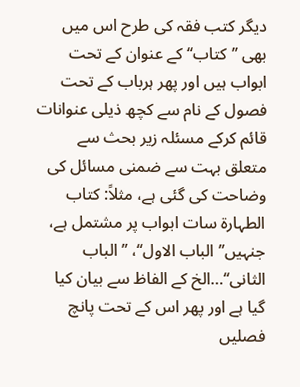دیگر کتب فقہ کی طرح اس میں بھی ’’کتاب‘‘ کے عنوان کے تحت ابواب ہیں اور پھر ہرباب کے تحت فصول کے نام سے کچھ ذیلی عنوانات قائم کرکے مسئلہ زیر بحث سے متعلق بہت سے ضمنی مسائل کی وضاحت کی گئی ہے، مثلاً: کتاب الطہارۃ سات ابواب پر مشتمل ہے، جنہیں’’ الباب الاول‘‘، ’’الباب الثانی‘‘…الخ کے الفاظ سے بیان کیا گیا ہے اور پھر اس کے تحت پانچ فصلیں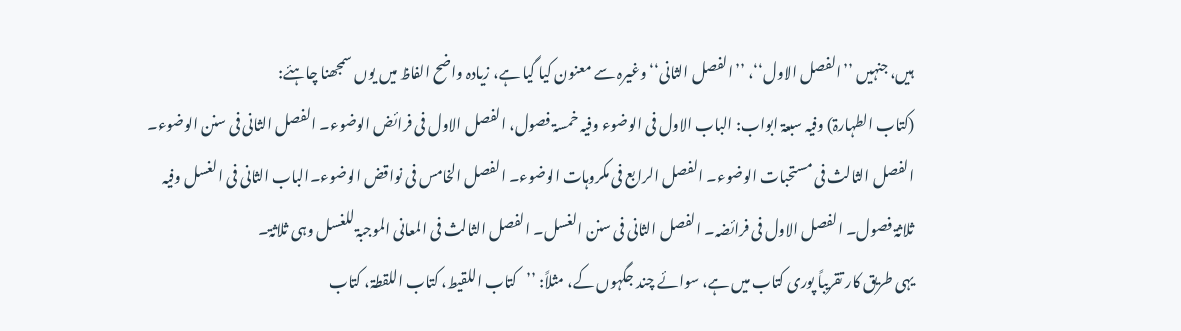ہیں، جنہیں ’’الفصل الاول‘‘، ’’الفصل الثانی‘‘ وغیرہ سے معنون کیا گیا ہے، زیادہ واضح الفاظ میں یوں سمجھنا چاہئے:
(کتاب الطہارۃ) وفیہ سبعۃ ابواب: الباب الاول فی الوضوء وفیہ خمسۃ فصول، الفصل الاول فی فرائض الوضوء۔ الفصل الثانی فی سنن الوضوء۔ الفصل الثالث فی مستحبات الوضوء۔ الفصل الرابع فی مکروہات الوضوء۔ الفصل الخامس فی نواقض الوضوء۔الباب الثانی فی الغسل وفیہ ثلاثۃ فصول۔ الفصل الاول فی فرائضہ۔ الفصل الثانی فی سنن الغسل۔ الفصل الثالث فی المعانی الموجبۃ للغسل وہی ثلاثۃ۔
یہی طریق کار تقریباً پوری کتاب میں ہے، سوائے چند جگہوں کے، مثلاً: ’’کتاب اللقیط، کتاب اللقطۃ، کتاب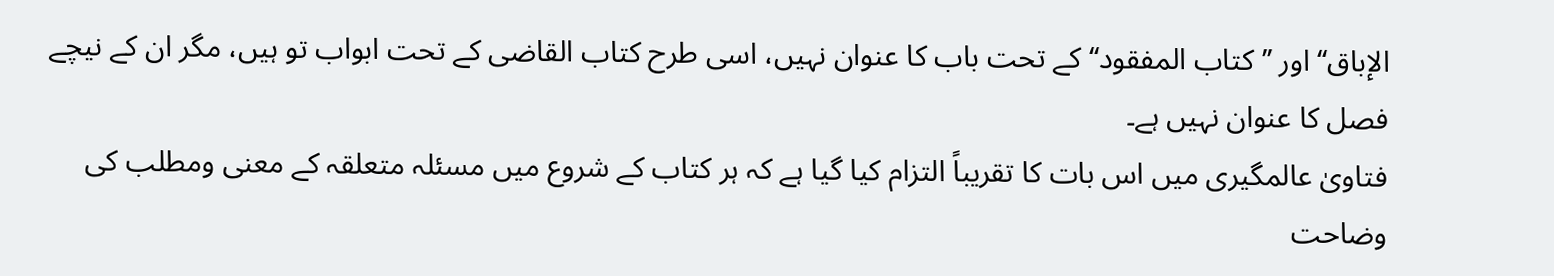الإباق‘‘ اور ’’کتاب المفقود‘‘ کے تحت باب کا عنوان نہیں، اسی طرح کتاب القاضی کے تحت ابواب تو ہیں، مگر ان کے نیچے فصل کا عنوان نہیں ہے۔
فتاویٰ عالمگیری میں اس بات کا تقریباً التزام کیا گیا ہے کہ ہر کتاب کے شروع میں مسئلہ متعلقہ کے معنی ومطلب کی وضاحت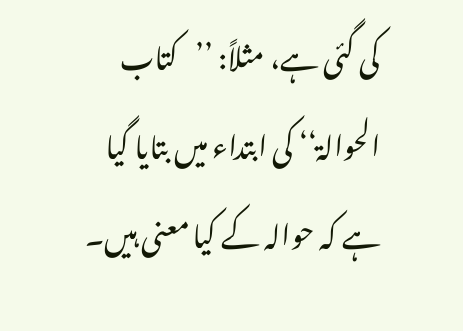کی گئی ہے، مثلاً: ’’کتاب الحوالۃ‘‘ کی ابتداء میں بتایا گیا ہے کہ حوالہ کے کیا معنی ہیں۔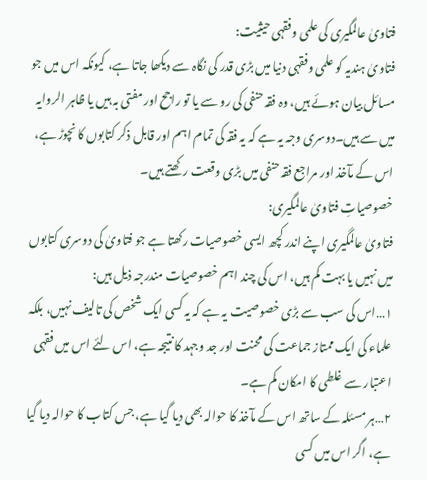فتاویٰ عالمگیری کی علمی وفقہی حیثیت:
فتاویٰ ہندیہ کو علمی وفقہی دنیا میں بڑی قدر کی نگاہ سے دیکھا جاتا ہے، کیونکہ اس میں جو مسائل بیان ہوئے ہیں، وہ فقہ حنفی کی رو سے یا تو راجح اور مفتی بہ ہیں یا ظاہر الروایہ میں سے ہیں۔دوسری وجہ یہ ہے کہ یہ فقہ کی تمام اہم اور قابل ذکر کتابوں کا نچوڑ ہے، اس کے مآخذ اور مراجع فقہ حنفی میں بڑی وقعت رکھتے ہیں۔
خصوصیاتِ فتاویٰ عالمگیری:
فتاویٰ عالمگیری اپنے اندر کچھ ایسی خصوصیات رکھتا ہے جو فتاویٰ کی دوسری کتابوں میں نہیں یا بہت کم ہیں، اس کی چند اہم خصوصیات مندرجہ ذیل ہیں:
۱…اس کی سب سے بڑی خصوصیت یہ ہے کہ یہ کسی ایک شخص کی تالیف نہیں، بلکہ علماء کی ایک ممتاز جماعت کی محنت اور جد وجہد کا نتیجہ ہے، اس لئے اس میں فقہی اعتبار سے غلطی کا امکان کم ہے۔
۲…ہر مسئلہ کے ساتھ اس کے مآخذ کا حوالہ بھی دیا گیا ہے، جس کتاب کا حوالہ دیا گیا ہے، اگر اس میں کسی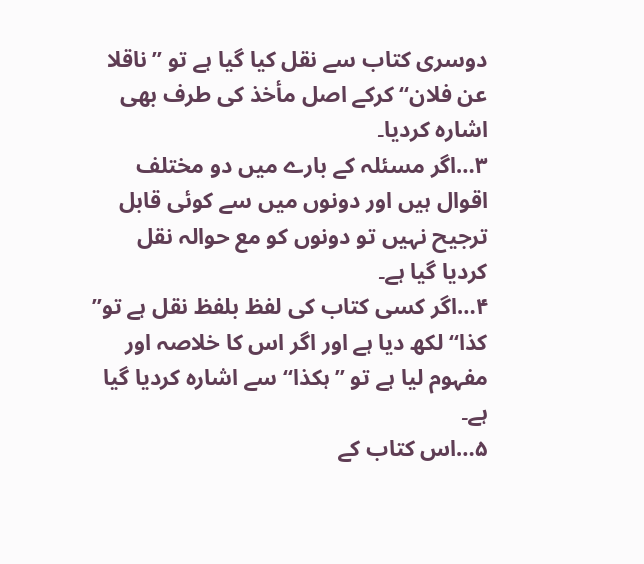دوسری کتاب سے نقل کیا گیا ہے تو ’’ناقلا عن فلان‘‘ کرکے اصل مأخذ کی طرف بھی اشارہ کردیا۔
۳…اگر مسئلہ کے بارے میں دو مختلف اقوال ہیں اور دونوں میں سے کوئی قابل ترجیح نہیں تو دونوں کو مع حوالہ نقل کردیا گیا ہے۔
۴…اگر کسی کتاب کی لفظ بلفظ نقل ہے تو’’ کذا‘‘ لکھ دیا ہے اور اگر اس کا خلاصہ اور مفہوم لیا ہے تو ’’ہکذا‘‘ سے اشارہ کردیا گیا ہے۔
۵…اس کتاب کے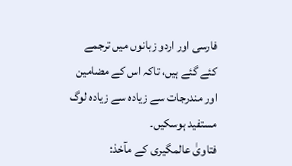فارسی اور اردو زبانوں میں ترجمے کئے گئے ہیں، تاکہ اس کے مضامین اور مندرجات سے زیادہ سے زیادہ لوگ مستفید ہوسکیں۔
فتاویٰ عالمگیری کے مآخذ: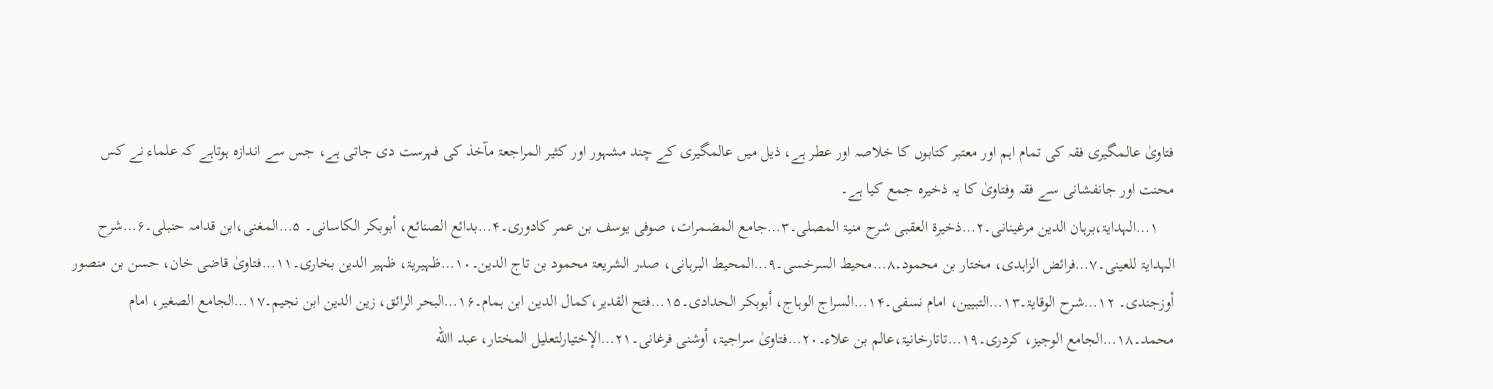فتاویٰ عالمگیری فقہ کی تمام اہم اور معتبر کتابوں کا خلاصہ اور عطر ہے، ذیل میں عالمگیری کے چند مشہور اور کثیر المراجعۃ مآخذ کی فہرست دی جاتی ہے، جس سے اندازہ ہوتاہے کہ علماء نے کس محنت اور جانفشانی سے فقہ وفتاویٰ کا یہ ذخیرہ جمع کیا ہے۔
    ۱…الہدایۃ،برہان الدین مرغینانی۔۲…ذخیرۃ العقبی شرح منیۃ المصلی۔۳…جامع المضمرات، صوفی یوسف بن عمر کادوری۔۴…بدائع الصنائع، أبوبکر الکاسانی۔ ۵…المغنی،ابن قدامہ حنبلی۔۶…شرح الہدایۃ للعینی۔۷…فرائض الزاہدی، مختار بن محمود۔۸…محیط السرخسی۔۹…المحیط البرہانی، صدر الشریعۃ محمود بن تاج الدین۔۱۰…ظہیریۃ، ظہیر الدین بخاری۔۱۱…فتاویٰ قاضی خان، حسن بن منصور أوزجندی۔ ۱۲…شرح الوقایۃ۔۱۳…التبیین، امام نسفی۔۱۴…السراج الوہاج، أبوبکر الحدادی۔۱۵…فتح القدیر،کمال الدین ابن ہمام۔۱۶…البحر الرائق، زین الدین ابن نجیم۔۱۷…الجامع الصغیر، امام محمد۔۱۸…الجامع الوجیز، کردری۔۱۹…تاتارخانیۃ،عالم بن علاء۔۲۰…فتاویٰ سراجیۃ، أوشنی فرغانی۔۲۱…الإختیارلتعلیل المختار، عبد االله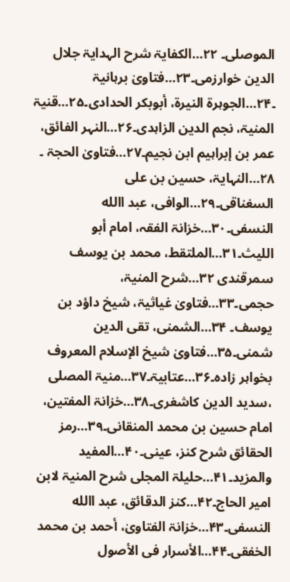الموصلی۔ ۲۲…الکفایۃ شرح الہدایۃ جلال الدین خوارزمی۔۲۳…فتاویٰ برہانیۃ ۔۲۴…الجوہرۃ النیرۃ، أبوبکر الحدادی۔۲۵…قنیۃ المنیۃ، نجم الدین الزاہدی۔۲۶…النہر الفائق، عمر بن إبراہیم ابن نجیم۔۲۷…فتاویٰ الحجۃ ۔    ۲۸…النہایۃ، حسین بن علی السغناقی۔۲۹…الوافی، عبد االله النسفی۔۳۰…خزانۃ الفقہ، امام أبو اللیث۔۳۱…الملتقط، محمد بن یوسف سمرقندی ۳۲…شرح المنیۃ، حجمی۔۳۳…فتاویٰ غیاثیۃ، شیخ داؤد بن یوسف۔ ۳۴…الشمنی، تقی الدین شمنی۔۳۵…فتاویٰ شیخ الإسلام المعروف بخواہر زادہ۔۳۶…عتابیۃ۔۳۷…منیۃ المصلی ،سدید الدین کاشغری۔۳۸…خزانۃ المفتین، امام حسین بن محمد المنقانی۔۳۹…رمز الحقائق شرح کنز، عینی۔۴۰…المفید والمزید۔۴۱…حلیلۃ المجلی شرح المنیۃ لابن امیر الحاج۔۴۲…کنز الدقائق، عبد االله النسفی۔۴۳…خزانۃ الفتاویٰ، أحمد بن محمد الخفقی۔۴۴…الأسرار فی الأصول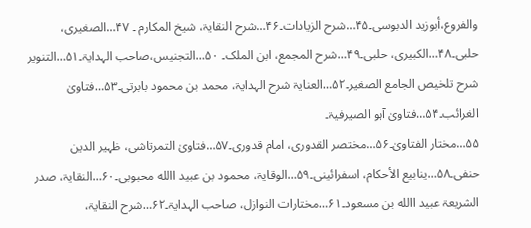والفروع،أبوزید الدبوسی۔۴۵…شرح الزیادات۔۴۶…شرح النقایۃ، شیخ المکارم ۔ ۴۷…الصغیری، حلبی۔۴۸…الکبیری، حلبی۔۴۹…شرح المجمع، ابن الملک۔ ۵۰…التجنیس،صاحب الہدایۃ۔۵۱…التنویر شرح تلخیص الجامع الصغیر۔۵۲…العنایۃ شرح الہدایۃ، محمد بن محمود بابرتی۔۵۳…فتاویٰ الغرائب۔۵۴…فتاویٰ آہو الصیرفیۃ۔
۵۵…مختار الفتاویٰ۔۵۶…مختصر القدوری، امام قدوری۔۵۷…فتاویٰ التمرتاشی، ظہیر الدین حنفی۔۵۸…ینابیع الأحکام، اسفرائینی۔۵۹…الوقایۃ، محمود بن عبید االله محبوبی۔۶۰…النقایۃ، صدر الشریعۃ عبید االله بن مسعود۔۶۱…مختارات النوازل، صاحب الہدایۃ۔۶۲…شرح النقایۃ،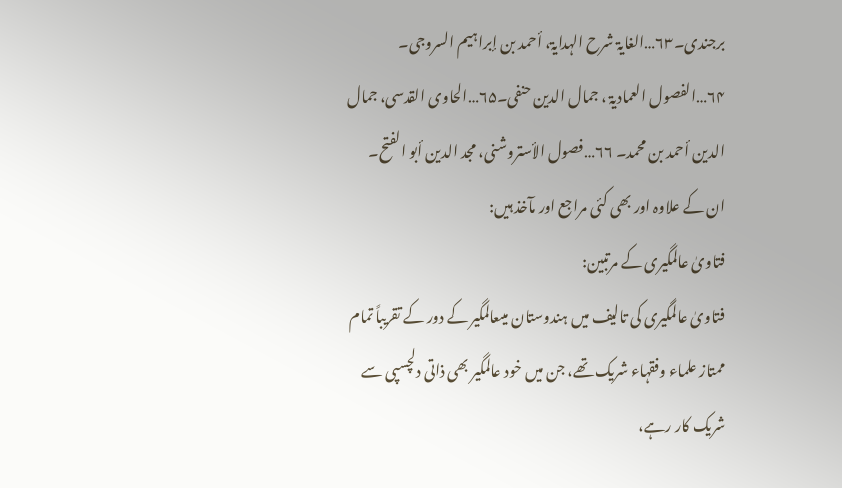برجندی۔۶۳…الغایۃ شرح الہدایۃ، أحمد بن إبراہیم السروجی۔ ۶۴…الفصول العمادیۃ ، جمال الدین حنفی۔۶۵…الحاوی القدسی، جمال الدین أحمد بن محمد۔ ۶۶…فصول الأستروشنی، مجد الدین أبو الفتح۔
ان کے علاوہ اور بھی کئی مراجع اور مآخذ ہیں:
فتاویٰ عالمگیری کے مرتبین:
فتاویٰ عالمگیری کی تالیف میں ہندوستان میںعالمگیر کے دور کے تقریباً تمام ممتاز علماء وفقہاء شریک تھے، جن میں خود عالمگیر بھی ذاتی دلچسپی سے شریک کار رہے،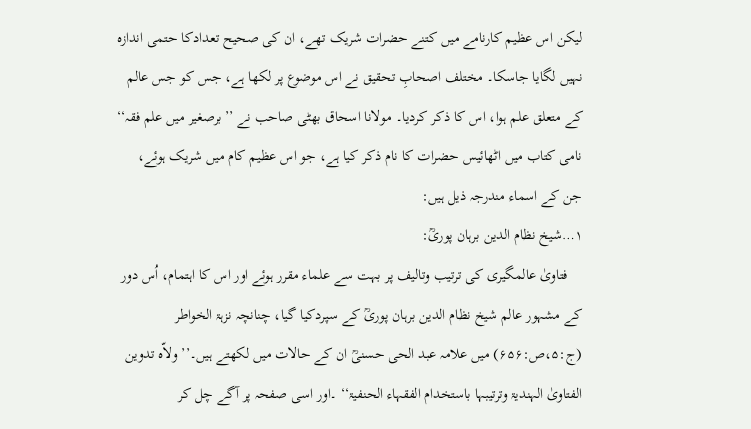لیکن اس عظیم کارنامے میں کتنے حضرات شریک تھے، ان کی صحیح تعدادکا حتمی اندازہ نہیں لگایا جاسکا۔ مختلف اصحابِ تحقیق نے اس موضوع پر لکھا ہے، جس کو جس عالم کے متعلق علم ہوا، اس کا ذکر کردیا۔ مولانا اسحاق بھٹی صاحب نے ’’برصغیر میں علم فقہ‘‘ نامی کتاب میں اٹھائیس حضرات کا نام ذکر کیا ہے، جو اس عظیم کام میں شریک ہوئے، جن کے اسماء مندرجہ ذیل ہیں:
۱…شیخ نظام الدین برہان پوریؒ:
    فتاویٰ عالمگیری کی ترتیب وتالیف پر بہت سے علماء مقرر ہوئے اور اس کا اہتمام، اُس دور کے مشہور عالم شیخ نظام الدین برہان پوریؒ کے سپردکیا گیا، چنانچہ نزہۃ الخواطر (ج:۵،ص:۶۵۶) میں علامہ عبد الحی حسنیؒ ان کے حالات میں لکھتے ہیں۔’’ولاّہ تدوین الفتاویٰ الہندیۃ وترتیبہا باستخدام الفقہاء الحنفیۃ‘‘ ۔اور اسی صفحہ پر آگے چل کر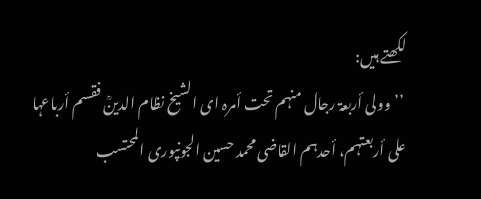لکھتے ہیں:
 ’’وولی أربعۃ رجال منہم تحت أمرہ ای الشیخ نظام الدینؒ فقسم أرباعہا علی أربعتہم، أحدہم القاضی محمد حسین الجونپوری المحتسب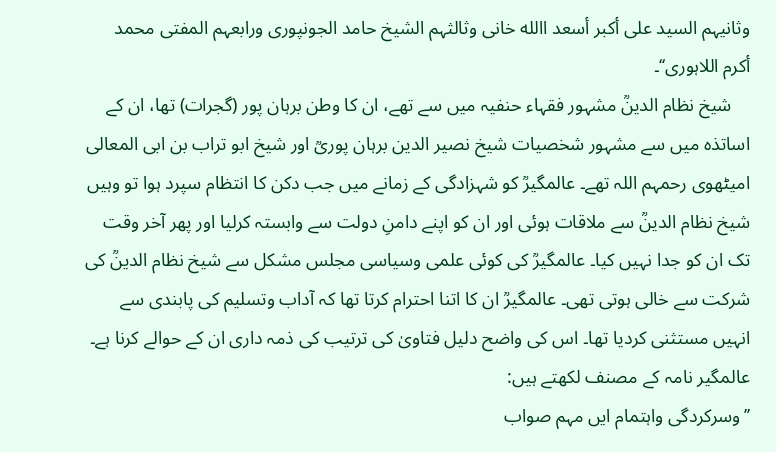وثانیہم السید علی أکبر أسعد االله خانی وثالثہم الشیخ حامد الجونپوری ورابعہم المفتی محمد أکرم اللاہوری‘‘۔
    شیخ نظام الدینؒ مشہور فقہاء حنفیہ میں سے تھے، ان کا وطن برہان پور (گجرات) تھا، ان کے اساتذہ میں سے مشہور شخصیات شیخ نصیر الدین برہان پوریؒ اور شیخ ابو تراب بن ابی المعالی امیٹھوی رحمہم اللہ تھے۔ عالمگیرؒ کو شہزادگی کے زمانے میں جب دکن کا انتظام سپرد ہوا تو وہیں شیخ نظام الدینؒ سے ملاقات ہوئی اور ان کو اپنے دامنِ دولت سے وابستہ کرلیا اور پھر آخر وقت تک ان کو جدا نہیں کیا۔ عالمگیرؒ کی کوئی علمی وسیاسی مجلس مشکل سے شیخ نظام الدینؒ کی شرکت سے خالی ہوتی تھی۔ عالمگیرؒ ان کا اتنا احترام کرتا تھا کہ آداب وتسلیم کی پابندی سے انہیں مستثنی کردیا تھا۔ اس کی واضح دلیل فتاویٰ کی ترتیب کی ذمہ داری ان کے حوالے کرنا ہے۔ عالمگیر نامہ کے مصنف لکھتے ہیں:
’’وسرکردگی واہتمام ایں مہم صواب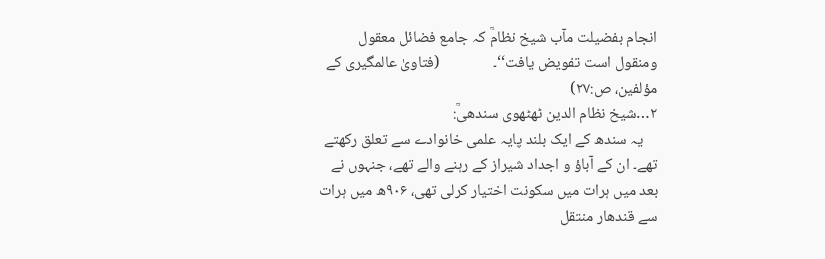انجام بفضیلت مآب شیخ نظامؒ کہ جامع فضائل معقول ومنقول است تفویض یافت‘‘۔               (فتاویٰ عالمگیری کے مؤلفین، ص:۲۷)
۲…شیخ نظام الدین ٹھٹھوی سندھیؒ:
    یہ سندھ کے ایک بلند پایہ علمی خانوادے سے تعلق رکھتے تھے۔ ان کے آباؤ و اجداد شیراز کے رہنے والے تھے، جنہوں نے بعد میں ہرات میں سکونت اختیار کرلی تھی، ۹۰۶ھ میں ہرات سے قندھار منتقل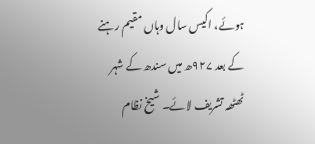ہوئے، اکیس سال وہاں مقیم رہنے کے بعد ۹۲۷ھ میں سندھ کے شہر ٹھٹھہ تشریف لائے۔ شیخ نظام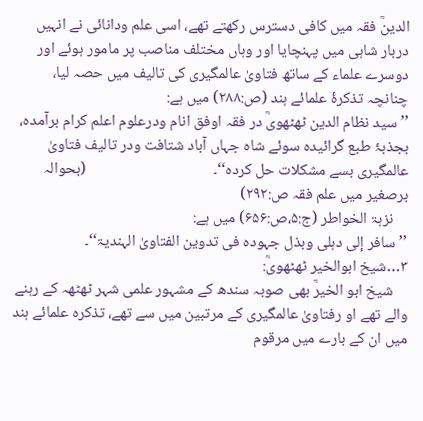الدینؒ فقہ میں کافی دسترس رکھتے تھے، اسی علم ودانائی نے انہیں دربار شاہی میں پہنچایا اور وہاں مختلف مناصب پر مامور ہوئے اور دوسرے علماء کے ساتھ فتاویٰ عالمگیری کی تالیف میں حصہ لیا، چنانچہ تذکرۂ علمائے ہند (ص:۲۸۸) میں ہے:
’’سید نظام الدین ٹھٹھویؒ در فقہ اوفق انام ودرعلوم اعلم کرام برآمدہ، بجذبۂ طبع گرائیدہ سوئے شاہ جہاں آباد شتافت ودر تالیف فتاویٰ عالمگیری بسے مشکلات حل کردہ‘‘۔                                    (بحوالہ برصغیر میں علم فقہ ص:۲۹۲)
    نزہۃ الخواطر (ج:۵،ص:۶۵۶) میں ہے:
’’سافر إلی دہلی وبذل جہودہ فی تدوین الفتاویٰ الہندیۃ‘‘۔
۳…شیخ ابوالخیر ٹھٹھویؒ:
    شیخ ابو الخیرؒ بھی صوبہ سندھ کے مشہور علمی شہر ٹھٹھہ کے رہنے والے تھے او رفتاویٰ عالمگیری کے مرتبین میں سے تھے، تذکرہ علمائے ہند میں ان کے بارے میں مرقوم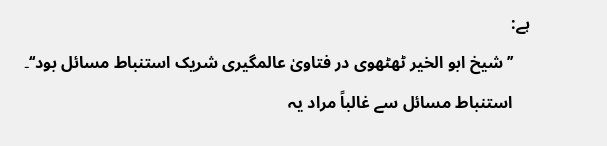ہے:
    ’’شیخ ابو الخیر ٹھٹھوی در فتاویٰ عالمگیری شریک استنباط مسائل بود‘‘۔
    استنباط مسائل سے غالباً مراد یہ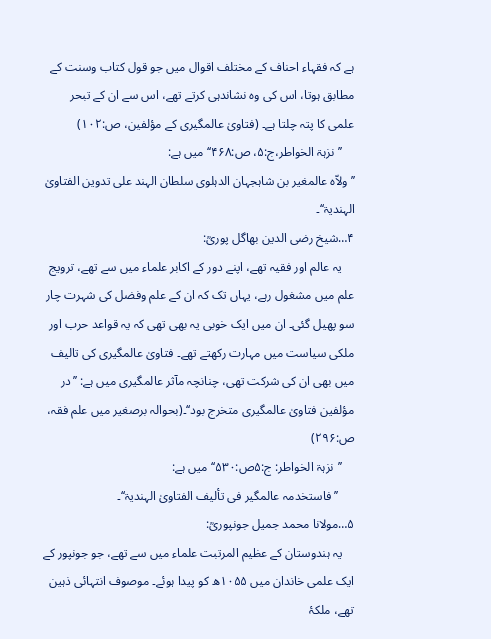ہے کہ فقہاء احناف کے مختلف اقوال میں جو قول کتاب وسنت کے مطابق ہوتا، اس کی وہ نشاندہی کرتے تھے، اس سے ان کے تبحر علمی کا پتہ چلتا ہے۔ (فتاویٰ عالمگیری کے مؤلفین، ص:۱۰۲)
    ’’نزہۃ الخواطر،ج:۵، ص:۴۶۸‘‘ میں ہے:
’’ولاّہ عالمغیر بن شاہجہان الدہلوی سلطان الہند علی تدوین الفتاویٰ الہندیۃ‘‘۔
۴…شیخ رضی الدین بھاگل پوریؒ:
    یہ عالم اور فقیہ تھے، اپنے دور کے اکابر علماء میں سے تھے، ترویج علم میں مشغول رہے، یہاں تک کہ ان کے علم وفضل کی شہرت چار سو پھیل گئی۔ ان میں ایک خوبی یہ بھی تھی کہ یہ قواعد حرب اور ملکی سیاست میں مہارت رکھتے تھے۔ فتاویٰ عالمگیری کی تالیف میں بھی ان کی شرکت تھی، چنانچہ مآثر عالمگیری میں ہے: ’’در مؤلفین فتاویٰ عالمگیری متخرج بود‘‘۔(بحوالہ برصغیر میں علم فقہ، ص:۲۹۶)
    ’’نزہۃ الخواطر: ج:۵ص:۵۳۰‘‘ میں ہے:
     ’’فاستخدمہ عالمگیر فی تألیف الفتاویٰ الہندیۃ‘‘۔
۵…مولانا محمد جمیل جونپوریؒ:
    یہ ہندوستان کے عظیم المرتبت علماء میں سے تھے، جو جونپور کے ایک علمی خاندان میں ۱۰۵۵ھ کو پیدا ہوئے۔ موصوف انتہائی ذہین تھے، ملکۂ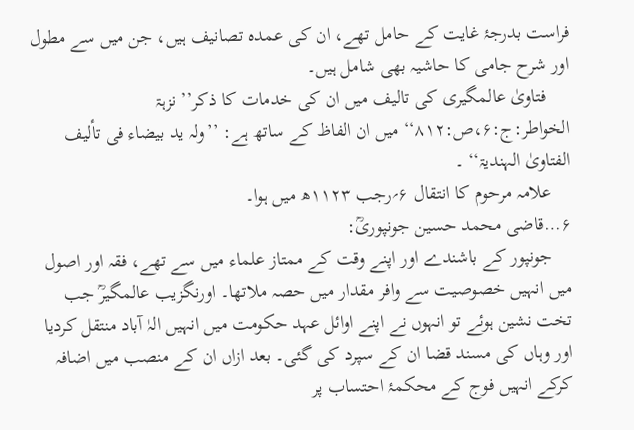فراست بدرجۂ غایت کے حامل تھے، ان کی عمدہ تصانیف ہیں، جن میں سے مطول اور شرح جامی کا حاشیہ بھی شامل ہیں۔
     فتاویٰ عالمگیری کی تالیف میں ان کی خدمات کا ذکر’’ نزہۃ الخواطر:ج:۶،ص:۸۱۲‘‘ میں ان الفاظ کے ساتھ ہے: ’’ولہ ید بیضاء فی تألیف الفتاویٰ الہندیۃ‘‘ ۔
    علامہ مرحوم کا انتقال ۶؍رجب ۱۱۲۳ھ میں ہوا۔
۶…قاضی محمد حسین جونپوریؒ:
    جونپور کے باشندے اور اپنے وقت کے ممتاز علماء میں سے تھے، فقہ اور اصول میں انہیں خصوصیت سے وافر مقدار میں حصہ ملاتھا۔ اورنگزیب عالمگیرؒ جب تخت نشین ہوئے تو انہوں نے اپنے اوائل عہد حکومت میں انہیں الہٰ آباد منتقل کردیا اور وہاں کی مسند قضا ان کے سپرد کی گئی۔ بعد ازاں ان کے منصب میں اضافہ کرکے انہیں فوج کے محکمۂ احتساب پر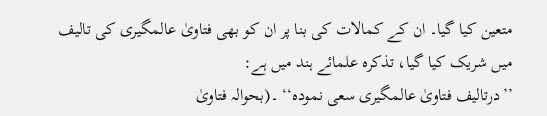متعین کیا گیا۔ ان کے کمالات کی بنا پر ان کو بھی فتاویٰ عالمگیری کی تالیف میں شریک کیا گیا، تذکرہ علمائے ہند میں ہے:
’’درتالیف فتاویٰ عالمگیری سعی نمودہ‘‘ ۔(بحوالہ فتاویٰ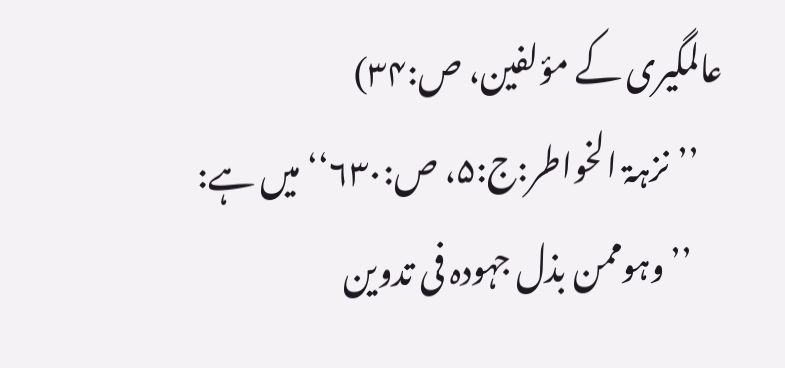عالمگیری کے مؤلفین، ص:۳۴)
    ’’نزہۃ الخواطر:ج:۵، ص:۶۳۰‘‘ میں ہے:
     ’’وہوممن بذل جہودہ فی تدوین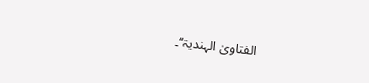الفتاویٰ الہندیۃ‘‘۔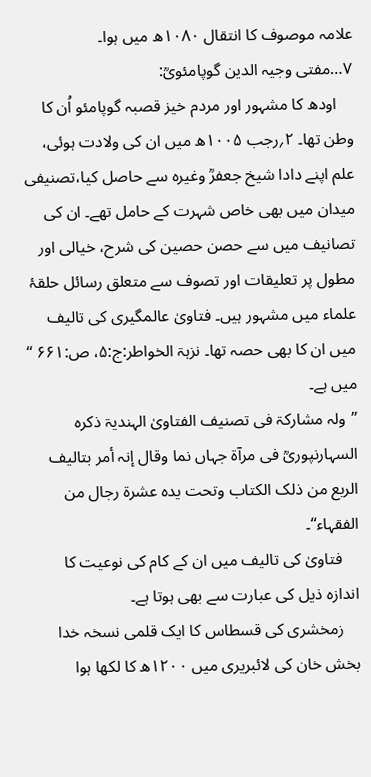علامہ موصوف کا انتقال ۱۰۸۰ھ میں ہوا۔
۷…مفتی وجیہ الدین گوپامئویؒ:
    اودھ کا مشہور اور مردم خیز قصبہ گوپامئو اُن کا وطن تھا۔ ۲؍رجب ۱۰۰۵ھ میں ان کی ولادت ہوئی، علم اپنے دادا شیخ جعفرؒ وغیرہ سے حاصل کیا،تصنیفی میدان میں بھی خاص شہرت کے حامل تھے۔ ان کی تصانیف میں سے حصن حصین کی شرح، خیالی اور مطول پر تعلیقات اور تصوف سے متعلق رسائل حلقۂ علماء میں مشہور ہیں۔ فتاویٰ عالمگیری کی تالیف میں ان کا بھی حصہ تھا۔ نزہۃ الخواطر:ج:۵، ص:۶۶۱ ‘‘ میں ہے۔
’’ولہ مشارکۃ فی تصنیف الفتاویٰ الہندیۃ ذکرہ السہارنپوریؒ فی مرآۃ جہاں نما وقال إنہ أمر بتالیف الربع من ذلک الکتاب وتحت یدہ عشرۃ رجال من الفقہاء‘‘۔
    فتاویٰ کی تالیف میں ان کے کام کی نوعیت کا اندازہ ذیل کی عبارت سے بھی ہوتا ہے۔
    زمخشری کی قسطاس کا ایک قلمی نسخہ خدا بخش خان کی لائبریری میں ۱۲۰۰ھ کا لکھا ہوا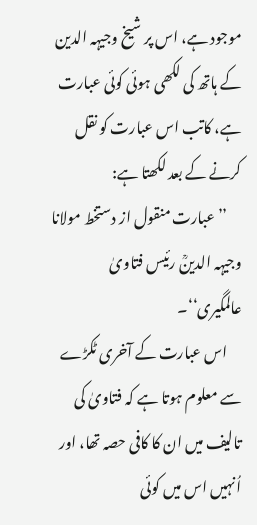موجود ہے، اس پر شیخ وجیہہ الدین کے ہاتھ کی لکھی ہوئی کوئی عبارت ہے، کاتب اس عبارت کو نقل کرنے کے بعد لکھتا ہے:
     ’’عبارت منقول از دستخط مولانا وجیہہ الدینؒ رئیس فتاویٰ عالمگیری‘‘۔
     اس عبارت کے آخری ٹکڑے سے معلوم ہوتا ہے کہ فتاویٰ کی تالیف میں ان کا کافی حصہ تھا، اور اُنہیں اس میں کوئی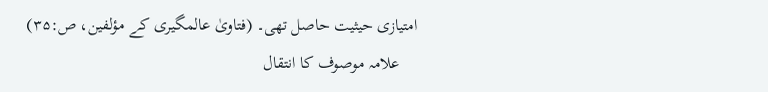امتیازی حیثیت حاصل تھی۔ (فتاویٰ عالمگیری کے مؤلفین، ص:۳۵)
    علامہ موصوف کا انتقال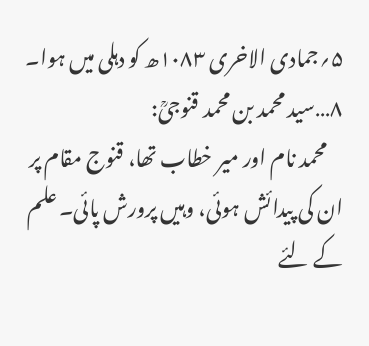۵؍جمادی الاخری ۱۰۸۳ھ کو دہلی میں ہوا۔
۸…سید محمد بن محمد قنوجیؒ:
    محمد نام اور میر خطاب تھا، قنوج مقام پر ان کی پیدائش ہوئی، وہیں پرورش پائی۔ علم کے لئے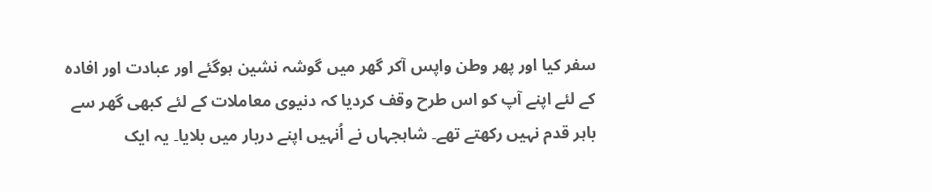سفر کیا اور پھر وطن واپس آکر گھر میں گوشہ نشین ہوگئے اور عبادت اور افادہ کے لئے اپنے آپ کو اس طرح وقف کردیا کہ دنیوی معاملات کے لئے کبھی گھر سے باہر قدم نہیں رکھتے تھے۔ شاہجہاں نے اُنہیں اپنے دربار میں بلایا۔ یہ ایک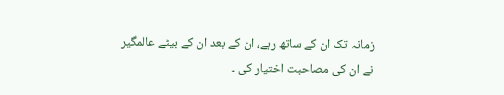زمانہ تک ان کے ساتھ رہے، ان کے بعد ان کے بیٹے عالمگیر نے ان کی مصاحبت اختیار کی ۔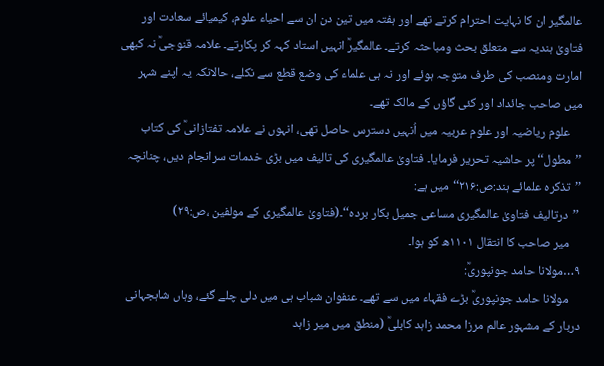عالمگیر ان کا نہایت احترام کرتے تھے اور ہفتہ میں تین دن ان سے احیاء علوم، کیمیائے سعادت اور فتاویٰ ہندیہ سے متعلق بحث ومباحثہ کرتے۔ عالمگیرؒ انہیں استاد کہہ کر پکارتے۔ علامہ قنوجیؒ نہ کبھی امارت ومنصب کی طرف متوجہ ہوئے اور نہ ہی علماء کی وضع قطع سے نکلے، حالانکہ یہ اپنے شہر میں صاحب جائداد اور کئی گاؤں کے مالک تھے۔
    علوم ریاضیہ اور علوم عربیہ میں اُنہیں دسترس حاصل تھی، انہوں نے علامہ تفتازانیؒ کی کتاب ’’مطول‘‘ پر حاشیہ تحریر فرمایا۔ فتاویٰ عالمگیری کی تالیف میں بڑی خدمات سرانجام دیں، چنانچہ ’’تذکرہ علمائے ہند:ص:۲۱۶‘‘میں ہے:
 ’’درتالیف فتاویٰ عالمگیری مساعی جمیل بکار بردہ‘‘۔(فتاویٰ عالمگیری کے مولفین ،ص:۲۹)
    میر صاحب کا انتقال ۱۱۰۱ھ کو ہوا۔
۹…مولانا حامد جونپوریؒ:
    مولانا حامد جونپوریؒ بڑے فقہاء میں سے تھے۔ عنفوان شباب ہی میں دلی چلے گئے، وہاں شاہجہانی دربار کے مشہور عالم مرزا محمد زاہد کابلیؒ (منطق میں میر زاہد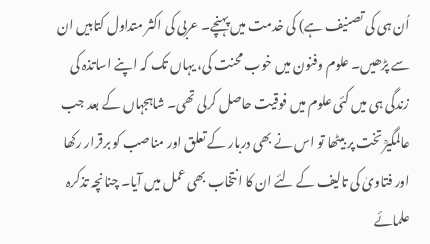اُن ہی کی تصنیف ہے) کی خدمت میں پہنچے۔ عربی کی اکثر متداول کتابیں ان سے پڑھیں۔ علوم وفنون میں خوب محنت کی، یہاں تک کہ اپنے اساتذہ کی زندگی ہی میں کئی علوم میں فوقیت حاصل کرلی تھی۔ شاہجہاں کے بعد جب عالمگیرؒ تخت پر بیٹھا تو اس نے بھی دربار کے تعلق اور مناصب کو برقرار رکھا اور فتاویٰ کی تالیف کے لئے ان کا انتخاب بھی عمل میں آیا۔ چنانچہ تذکرہ علمائے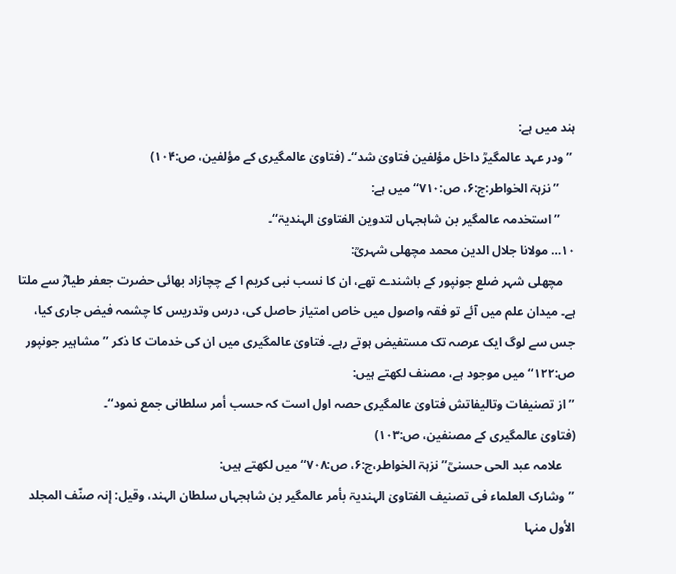ہند میں ہے:
 ’’ودر عہد عالمگیرؒ داخل مؤلفین فتاویٰ شد‘‘۔ (فتاویٰ عالمگیری کے مؤلفین، ص:۱۰۴)
     ’’نزہۃ الخواطر:ج:۶، ص:۷۱۰‘‘ میں ہے:
     ’’استخدمہ عالمگیر بن شاہجہاں لتدوین الفتاویٰ الہندیۃ‘‘۔
۱۰… مولانا جلال الدین محمد مچھلی شہریؒ:
    مچھلی شہر ضلع جونپور کے باشندے تھے، ان کا نسب نبی کریم ا کے چچازاد بھائی حضرت جعفر طیارؓ سے ملتا ہے۔ میدان علم میں آئے تو فقہ واصول میں خاص امتیاز حاصل کی، درس وتدریس کا چشمہ فیض جاری کیا، جس سے لوگ ایک عرصہ تک مستفیض ہوتے رہے۔ فتاویٰ عالمگیری میں ان کی خدمات کا ذکر ’’مشاہیر جونپور ص:۱۲۲‘‘ میں موجود ہے، مصنف لکھتے ہیں:
’’از تصنیفات وتالیفاتش فتاویٰ عالمگیری حصہ اول است کہ حسب أمر سلطانی جمع نمود‘‘۔                                          (فتاویٰ عالمگیری کے مصنفین، ص:۱۰۳)
    علامہ عبد الحی حسنیؒ’’ نزہۃ الخواطر،ج:۶، ص:۷۰۸‘‘ میں لکھتے ہیں:
’’وشارک العلماء فی تصنیف الفتاویٰ الہندیۃ بأمر عالمگیر بن شاہجہاں سلطان الہند، وقیل: إنہ صنّف المجلد الأول منہا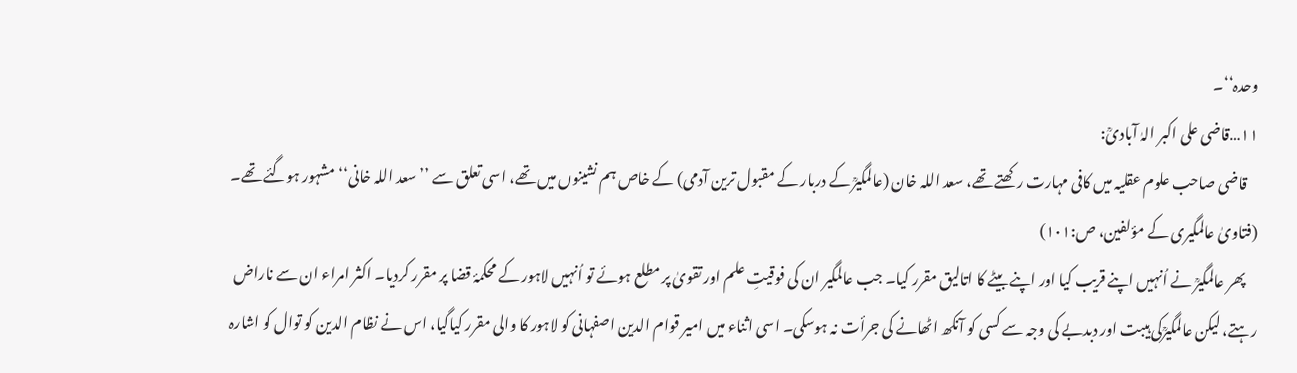وحدہ‘‘۔
۱۱…قاضی علی اکبر الہٰ آبادیؒ:
    قاضی صاحب علوم عقلیہ میں کافی مہارت رکھتے تھے، سعد اللہ خان (عالمگیرؒ کے دربار کے مقبول ترین آدمی) کے خاص ہم نشینوں میں تھے، اسی تعلق سے ’’سعد اللہ خانی‘‘ مشہور ہوگئے تھے۔ (فتاویٰ عالمگیری کے مؤلفین، ص:۱۰۱)
    پھر عالمگیرؒ نے اُنہیں اپنے قریب کیا اور اپنے بیٹے کا اتالیق مقرر کیا۔ جب عالمگیر ان کی فوقیتِ علم اور تقویٰ پر مطلع ہوئے تو اُنہیں لاہور کے محکمۂ قضا پر مقرر کردیا۔ اکثر امراء ان سے ناراض رہتے، لیکن عالمگیرؒکی ہیبت اور دبدبے کی وجہ سے کسی کو آنکھ اٹھانے کی جرأت نہ ہوسکی۔ اسی اثناء میں امیر قوام الدین اصفہانی کو لاہور کا والی مقرر کیاگیا، اس نے نظام الدین کو توال کو اشارہ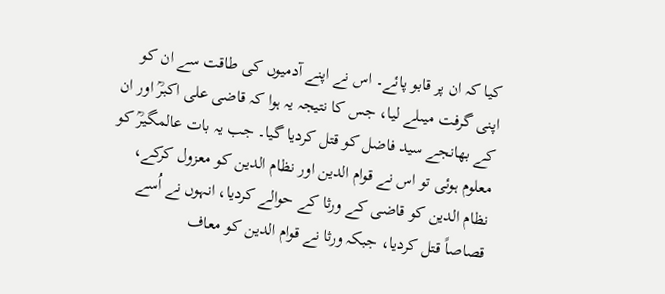کیا کہ ان پر قابو پائے۔ اس نے اپنے آدمیوں کی طاقت سے ان کو اپنی گرفت میںلے لیا، جس کا نتیجہ یہ ہوا کہ قاضی علی اکبرؒ اور ان کے بھانجے سید فاضل کو قتل کردیا گیا۔ جب یہ بات عالمگیرؒ کو معلوم ہوئی تو اس نے قوام الدین اور نظام الدین کو معزول کرکے، نظام الدین کو قاضی کے ورثا کے حوالے کردیا، انہوں نے اُسے قصاصاً قتل کردیا، جبکہ ورثا نے قوام الدین کو معاف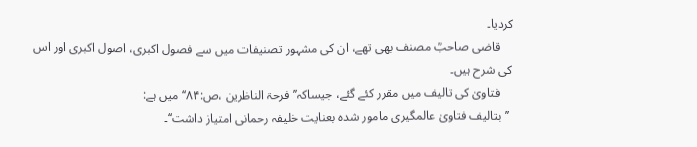کردیا۔
    قاضی صاحبؒ مصنف بھی تھے، ان کی مشہور تصنیفات میں سے فصول اکبری، اصول اکبری اور اس کی شرح ہیں۔
    فتاویٰ کی تالیف میں مقرر کئے گئے، جیساکہ’’ فرحۃ الناظرین ،ص:۸۴‘‘ میں ہے:
 ’’بتالیف فتاویٰ عالمگیری مامور شدہ بعنایت خلیفہ رحمانی امتیاز داشت‘‘۔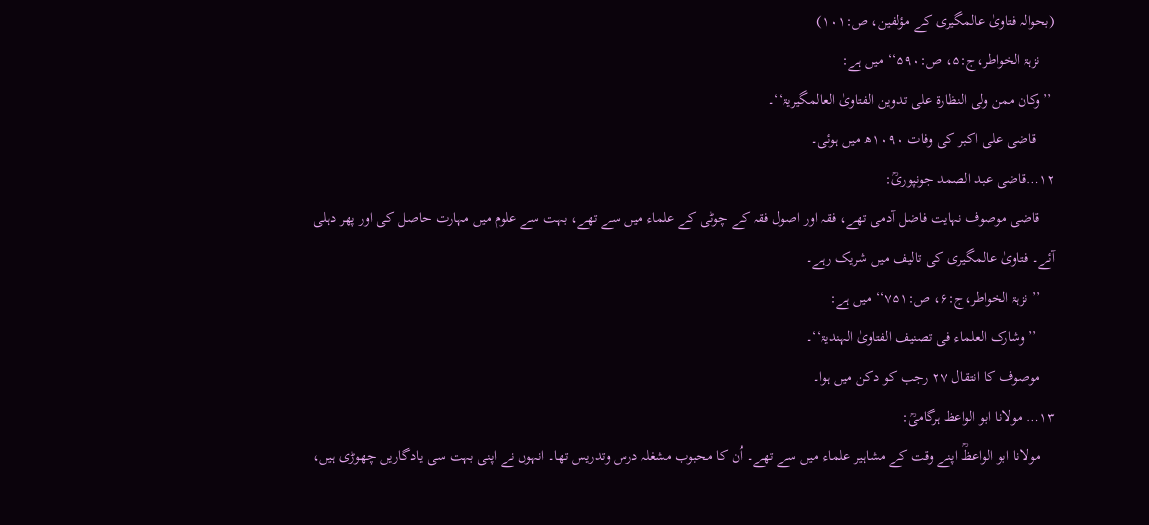(بحوالہ فتاویٰ عالمگیری کے مؤلفین، ص:۱۰۱)
    نزہۃ الخواطر،ج:۵، ص:۵۹۰‘‘ میں ہے:
 ’’وکان ممن ولی النظارۃ علی تدوین الفتاویٰ العالمگیریۃ‘‘۔
     قاضی علی اکبر کی وفات ۱۰۹۰ھ میں ہوئی۔
۱۲…قاضی عبد الصمد جونپوریؒ:
    قاضی موصوف نہایت فاضل آدمی تھے، فقہ اور اصول فقہ کے چوٹی کے علماء میں سے تھے، بہت سے علوم میں مہارت حاصل کی اور پھر دہلی آئے۔ فتاویٰ عالمگیری کی تالیف میں شریک رہے۔
    ’’ نزہۃ الخواطر،ج:۶، ص:۷۵۱‘‘ میں ہے:
     ’’وشارک العلماء فی تصنیف الفتاویٰ الہندیۃ‘‘۔
    موصوف کا انتقال ۲۷ رجب کو دکن میں ہوا۔
۱۳… مولانا ابو الواعظ ہرگامیؒ:
    مولانا ابو الواعظؒ اپنے وقت کے مشاہیر علماء میں سے تھے۔ اُن کا محبوب مشغلہ درس وتدریس تھا۔ انہوں نے اپنی بہت سی یادگاریں چھوڑی ہیں،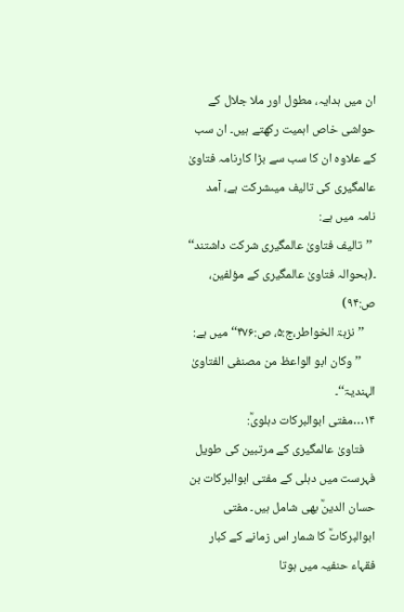ان میں ہدایہ، مطول اور ملا جلال کے حواشی خاص اہمیت رکھتے ہیں۔ ان سب کے علاوہ ان کا سب سے بڑا کارنامہ فتاویٰ عالمگیری کی تالیف میںشرکت ہے، آمد نامہ میں ہے:
 ’’تالیف فتاویٰ عالمگیری شرکت داشتند‘‘ ۔(بحوالہ فتاویٰ عالمگیری کے مؤلفین، ص:۹۴)
    ’’نزہۃ الخواطر،ج:۵، ص:۴۷۶‘‘ میں ہے:
     ’’وکان ابو الواعظ من مصنفی الفتاویٰ الہندیۃ‘‘۔
۱۴…مفتی ابوالبرکات دہلویؒ:
    فتاویٰ عالمگیری کے مرتبین کی طویل فہرست میں دہلی کے مفتی ابوالبرکات بن حسان الدینؒ بھی شامل ہیں۔ مفتی ابوالبرکاتؒ کا شمار اس زمانے کے کبار فقہاء حنفیہ میں ہوتا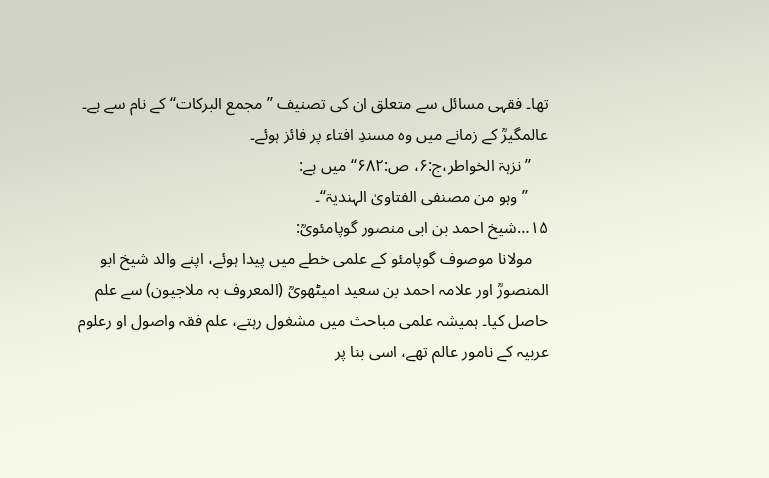تھا۔ فقہی مسائل سے متعلق ان کی تصنیف ’’مجمع البرکات‘‘ کے نام سے ہے۔ عالمگیرؒ کے زمانے میں وہ مسندِ افتاء پر فائز ہوئے۔
    ’’نزہۃ الخواطر،ج:۶، ص:۶۸۲‘‘ میں ہے:
     ’’وہو من مصنفی الفتاویٰ الہندیۃ‘‘۔
۱۵…شیخ احمد بن ابی منصور گوپامئویؒ:
    مولانا موصوف گوپامئو کے علمی خطے میں پیدا ہوئے، اپنے والد شیخ ابو المنصورؒ اور علامہ احمد بن سعید امیٹھویؒ (المعروف بہ ملاجیون) سے علم حاصل کیا۔ ہمیشہ علمی مباحث میں مشغول رہتے، علم فقہ واصول او رعلوم عربیہ کے نامور عالم تھے، اسی بنا پر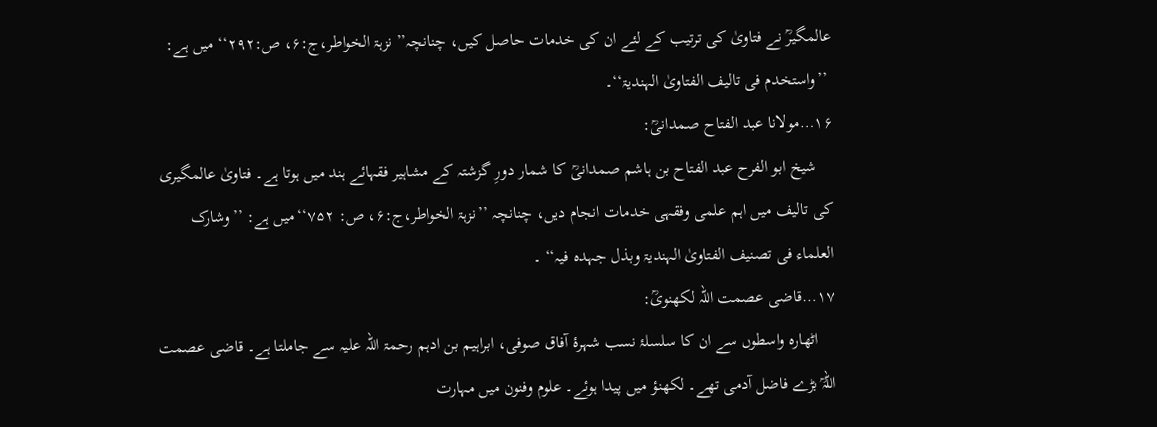عالمگیرؒ نے فتاویٰ کی ترتیب کے لئے ان کی خدمات حاصل کیں، چنانچہ’’ نزہۃ الخواطر،ج:۶، ص:۲۹۲‘‘ میں ہے:
 ’’واستخدم فی تالیف الفتاویٰ الہندیۃ‘‘۔
۱۶…مولانا عبد الفتاح صمدانیؒ:
    شیخ ابو الفرح عبد الفتاح بن ہاشم صمدانیؒ کا شمار دورِ گزشتہ کے مشاہیر فقہائے ہند میں ہوتا ہے۔ فتاویٰ عالمگیری کی تالیف میں اہم علمی وفقہی خدمات انجام دیں، چنانچہ ’’نزہۃ الخواطر،ج:۶، ص: ۷۵۲‘‘میں ہے: ’’وشارک العلماء فی تصنیف الفتاویٰ الہندیۃ وبذل جہدہ فیہ‘‘ ۔
۱۷…قاضی عصمت اللہ لکھنویؒ:
    اٹھارہ واسطوں سے ان کا سلسلۂ نسب شہرۂ آفاق صوفی، ابراہیم بن ادہم رحمۃ اللہ علیہ سے جاملتا ہے۔ قاضی عصمت اللہؒ بڑے فاضل آدمی تھے۔ لکھنؤ میں پیدا ہوئے۔ علوم وفنون میں مہارت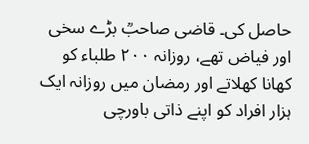حاصل کی۔ قاضی صاحبؒ بڑے سخی اور فیاض تھے، روزانہ ۲۰۰ طلباء کو کھانا کھلاتے اور رمضان میں روزانہ ایک ہزار افراد کو اپنے ذاتی باورچی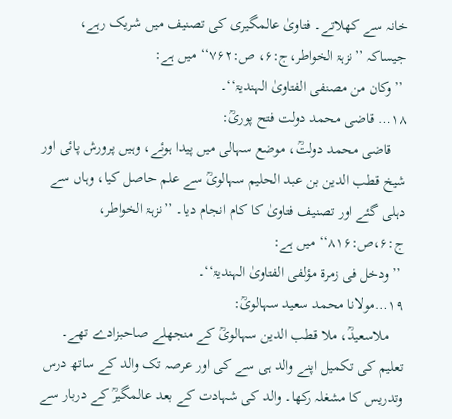خانہ سے کھلاتے۔ فتاویٰ عالمگیری کی تصنیف میں شریک رہے، جیساکہ ’’نزہۃ الخواطر،ج:۶، ص:۷۶۲‘‘ میں ہے:
 ’’وکان من مصنفی الفتاویٰ الہندیۃ‘‘۔
۱۸… قاضی محمد دولت فتح پوریؒ:
    قاضی محمد دولتؒ، موضع سہالی میں پیدا ہوئے، وہیں پرورش پائی اور شیخ قطب الدین بن عبد الحلیم سہالویؒ سے علم حاصل کیا، وہاں سے دہلی گئے اور تصنیف فتاویٰ کا کام انجام دیا۔ ’’نزہۃ الخواطر، ج:۶،ص:۸۱۶‘‘ میں ہے:
 ’’ودخل فی زمرۃ مؤلفی الفتاویٰ الہندیۃ‘‘۔
۱۹…مولانا محمد سعید سہالویؒ:
    ملاسعیدؒ، ملا قطب الدین سہالویؒ کے منجھلے صاحبزادے تھے۔ تعلیم کی تکمیل اپنے والد ہی سے کی اور عرصہ تک والد کے ساتھ درس وتدریس کا مشغلہ رکھا۔ والد کی شہادت کے بعد عالمگیرؒ کے دربار سے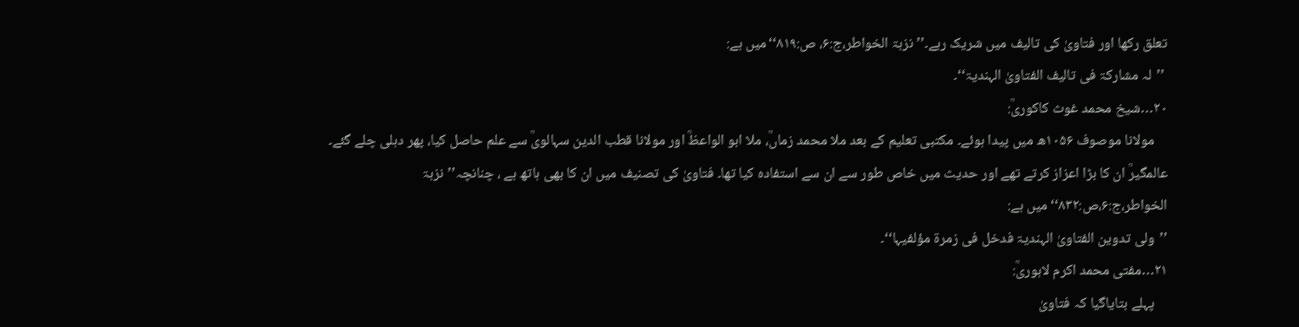تعلق رکھا اور فتاویٰ کی تالیف میں شریک رہے۔’’ نزہۃ الخواطر،ج:۶، ص:۸۱۹‘‘میں ہے:
 ’’لہ مشارکۃ فی تالیف الفتاویٰ الہندیۃ‘‘۔
۲۰…شیخ محمد غوث کاکوریؒ:
    مولانا موصوف ۱۰۵۶ھ میں پیدا ہوئے۔ مکتبی تعلیم کے بعد ملا محمد زماںؒ، ملا ابو الواعظؒ اور مولانا قطب الدین سہالویؒ سے علم حاصل کیا، پھر دہلی چلے گئے۔ عالمگیرؒ ان کا بڑا اعزاز کرتے تھے اور حدیث میں خاص طور سے ان سے استفادہ کیا تھا۔ فتاویٰ کی تصنیف میں ان کا بھی ہاتھ ہے ، چنانچہ’’ نزہۃ الخواطر،ج:۶،ص:۸۳۲‘‘ میں ہے:
’’ولی تدوین الفتاویٰ الہندیۃ فدخل فی زمرۃ مؤلفیہا‘‘۔
۲۱…مفتی محمد اکرم لاہوریؒ:
    پہلے بتایاگیا کہ فتاویٰ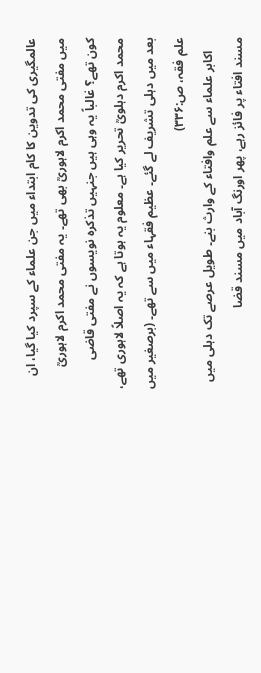عالمگیری کی تدوین کا کام ابتداء میں جن علماء کے سپرد کیا گیا، ان میں مفتی محمد اکرم لاہوریؒ بھی تھے۔ یہ مفتی محمد اکرم لاہوریؒ کون تھے؟ غالباً یہ وہی ہیں جنہیں تذکرہ نویسوں نے مفتی قاضی محمد اکرم دہلویؒ تحریر کیا ہے۔ معلوم یہ ہوتا ہے کہ یہ اصلاً لاہوری تھے، بعد میں دہلی تشریف لے گئے۔ عظیم فقہاء میں سے تھے۔ (برصغیر میں علم فقہ، ص:۳۳۶)
    اکابر علماء سے علم وافتاء کے وارث بنے۔ طویل عرصے تک دہلی میں مسند افتاء پر فائز رہے، پھر اورنگ آباد میں مسند قضا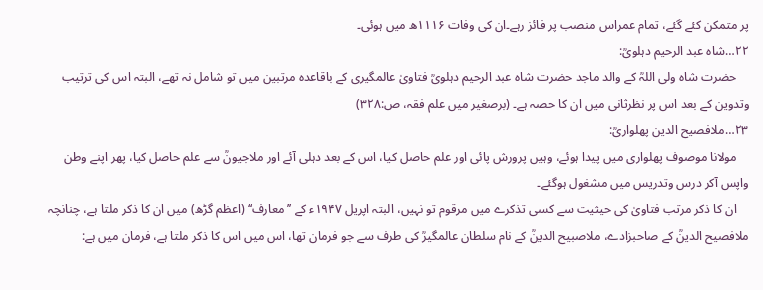پر متمکن کئے گئے، تمام عمراس منصب پر فائز رہے۔ان کی وفات ۱۱۱۶ھ میں ہوئی۔
۲۲…شاہ عبد الرحیم دہلویؒ:
    حضرت شاہ ولی اللہؒ کے والد ماجد حضرت شاہ عبد الرحیم دہلویؒ فتاویٰ عالمگیری کے باقاعدہ مرتبین میں تو شامل نہ تھے، البتہ اس کی ترتیب وتدوین کے بعد اس پر نظرثانی میں ان کا حصہ ہے۔ (برصغیر میں علم فقہ، ص:۳۲۸)
۲۳…ملافصیح الدین پھلواریؒ:
    مولانا موصوف پھلواری میں پیدا ہوئے، وہیں پرورش پائی اور علم حاصل کیا، اس کے بعد دہلی آئے اور ملاجیونؒ سے علم حاصل کیا، پھر اپنے وطن واپس آکر درس وتدریس میں مشغول ہوگئے۔
    ان کا ذکر مرتب فتاویٰ کی حیثیت سے کسی تذکرے میں مرقوم تو نہیں، البتہ اپریل ۱۹۴۷ء کے ’’معارف‘‘ (اعظم گڑھ) میں ان کا ذکر ملتا ہے، چنانچہ ملافصیح الدینؒ کے صاحبزادے، ملاصبیح الدینؒ کے نام سلطان عالمگیرؒ کی طرف سے جو فرمان تھا، اس میں اس کا ذکر ملتا ہے، فرمان میں ہے: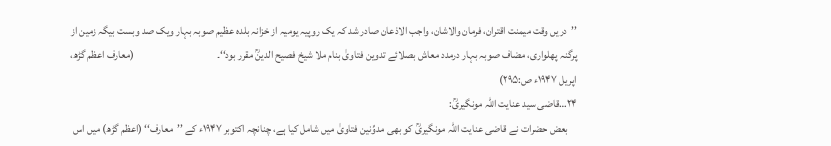’’دریں وقت میمنت اقتران، فرمان والاشان، واجب الاذعان صادر شد کہ یک روپیہ یومیہ از خزانہ بلدہ عظیم صوبہ بہار ویک صد وبست بیگہ زمین از پرگنہ پھلواری، مضاف صوبہ بہار درمدد معاش بصلائے تدوین فتاویٰ بنام ملا شیخ فصیح الدینؒ مقرر بود‘‘۔                                       (معارف اعظم گڑھ، اپریل ۱۹۴۷ء ص:۲۹۵)
۲۴…قاضی سید عنایت اللہ مونگیریؒ:
    بعض حضرات نے قاضی عنایت اللہ مونگیریؒ کو بھی مدوِّنین فتاویٰ میں شامل کیا ہے، چنانچہ اکتوبر ۱۹۴۷ء کے ’’معارف‘‘ (اعظم گڑھ) میں اس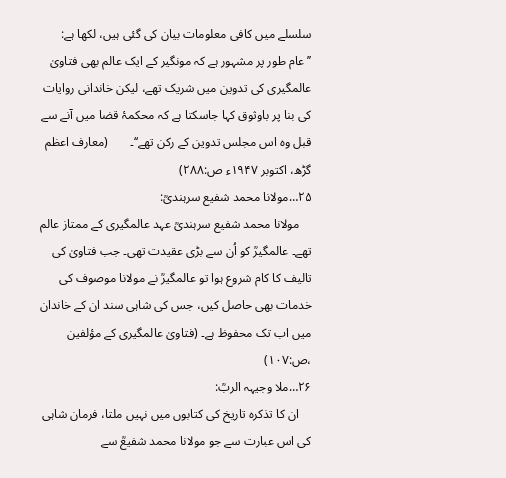سلسلے میں کافی معلومات بیان کی گئی ہیں، لکھا ہے:
’’عام طور پر مشہور ہے کہ مونگیر کے ایک عالم بھی فتاویٰ عالمگیری کی تدوین میں شریک تھے، لیکن خاندانی روایات کی بنا پر باوثوق کہا جاسکتا ہے کہ محکمۂ قضا میں آنے سے قبل وہ اس مجلس تدوین کے رکن تھے‘‘۔       (معارف اعظم گڑھ، اکتوبر ۱۹۴۷ء ص:۲۸۸)
۲۵…مولانا محمد شفیع سرہندیؒ:
    مولانا محمد شفیع سرہندیؒ عہد عالمگیری کے ممتاز عالم تھے۔ عالمگیرؒ کو اُن سے بڑی عقیدت تھی۔ جب فتاویٰ کی تالیف کا کام شروع ہوا تو عالمگیرؒ نے مولانا موصوف کی خدمات بھی حاصل کیں، جس کی شاہی سند ان کے خاندان میں اب تک محفوظ ہے۔ (فتاویٰ عالمگیری کے مؤلفین ،ص:۱۰۷)
۲۶…ملا وجیہہ الربؒ:
    ان کا تذکرہ تاریخ کی کتابوں میں نہیں ملتا، فرمان شاہی کی اس عبارت سے جو مولانا محمد شفیعؒ سے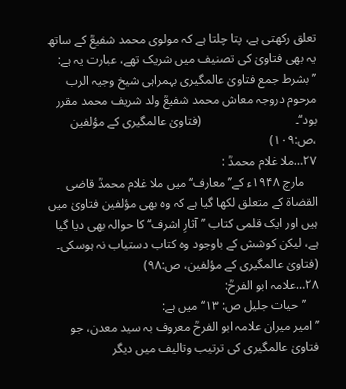تعلق رکھتی ہے، پتا چلتا ہے کہ مولوی محمد شفیعؒ کے ساتھ یہ بھی فتاویٰ کی تصنیف میں شریک تھے، عبارت یہ ہے:
’’بشرط جمع فتاویٰ عالمگیری بہمراہی شیخ وجیہ الرب مرحوم دروجہ معاش محمد شفیعؒ ولد شریف محمد مقرر بود‘‘۔                              (فتاویٰ عالمگیری کے مؤلفین ،ص:۱۰۹)
۲۷…ملا غلام محمدؒ :
    مارچ ۱۹۴۸ء کے’’ معارف‘‘ میں ملا غلام محمدؒ قاضی القضاۃ کے متعلق لکھا گیا ہے کہ وہ بھی مؤلفین فتاویٰ میں ہیں اور ایک قلمی کتاب ’’آثارِ اشرف‘‘ کا حوالہ بھی دیا گیا ہے، لیکن کوشش کے باوجود وہ کتاب دستیاب نہ ہوسکی۔ (فتاویٰ عالمگیری کے مؤلفین، ص:۹۸)
۲۸…علامہ ابو الفرحؒ:
    ’’حیات جلیل ص: ۱۳‘‘ میں ہے:
’’امیر میران علامہ ابو الفرحؒ معروف بہ سید معدن، جو فتاویٰ عالمگیری کی ترتیب وتالیف میں دیگر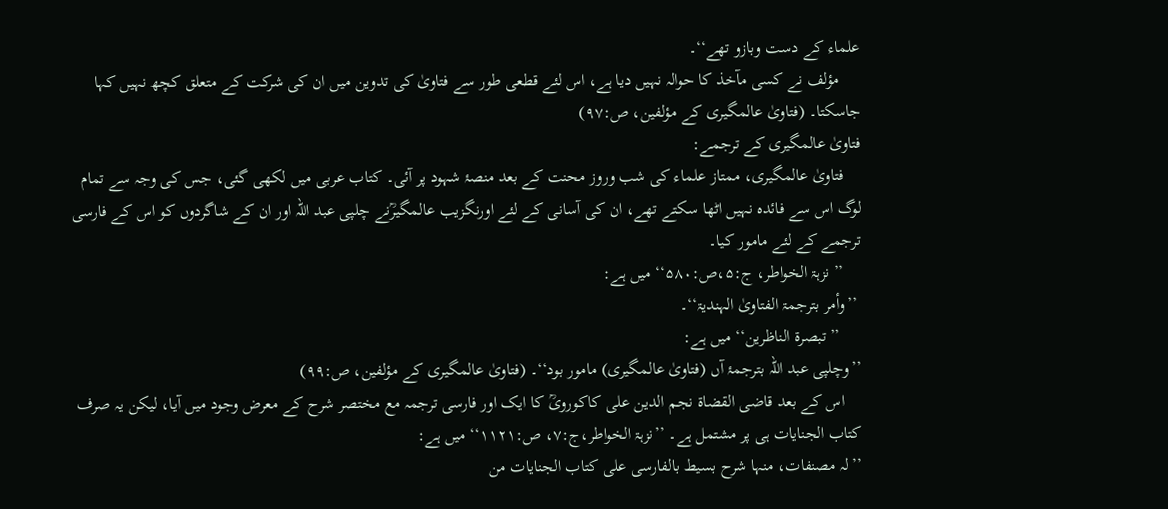علماء کے دست وبازو تھے‘‘۔
     مؤلف نے کسی مآخذ کا حوالہ نہیں دیا ہے، اس لئے قطعی طور سے فتاویٰ کی تدوین میں ان کی شرکت کے متعلق کچھ نہیں کہا جاسکتا۔ (فتاویٰ عالمگیری کے مؤلفین، ص:۹۷)
فتاویٰ عالمگیری کے ترجمے:
    فتاویٰ عالمگیری، ممتاز علماء کی شب وروز محنت کے بعد منصۂ شہود پر آئی۔ کتاب عربی میں لکھی گئی، جس کی وجہ سے تمام لوگ اس سے فائدہ نہیں اٹھا سکتے تھے، ان کی آسانی کے لئے اورنگزیب عالمگیرؒنے چلپی عبد اللہ اور ان کے شاگردوں کو اس کے فارسی ترجمے کے لئے مامور کیا۔
    ’’ نزہۃ الخواطر، ج:۵،ص:۵۸۰‘‘ میں ہے:
 ’’وأمر بترجمۃ الفتاویٰ الہندیۃ‘‘۔
     ’’تبصرۃ الناظرین‘‘ میں ہے:
’’وچلپی عبد اللہ بترجمۂ آں (فتاویٰ عالمگیری) مامور بود‘‘۔ (فتاویٰ عالمگیری کے مؤلفین، ص:۹۹)
    اس کے بعد قاضی القضاۃ نجم الدین علی کاکورویؒ کا ایک اور فارسی ترجمہ مع مختصر شرح کے معرض وجود میں آیا، لیکن یہ صرف کتاب الجنایات ہی پر مشتمل ہے۔ ’’نزہۃ الخواطر،ج:۷، ص:۱۱۲۱‘‘ میں ہے:
’’لہ مصنفات، منہا شرح بسیط بالفارسی علی کتاب الجنایات من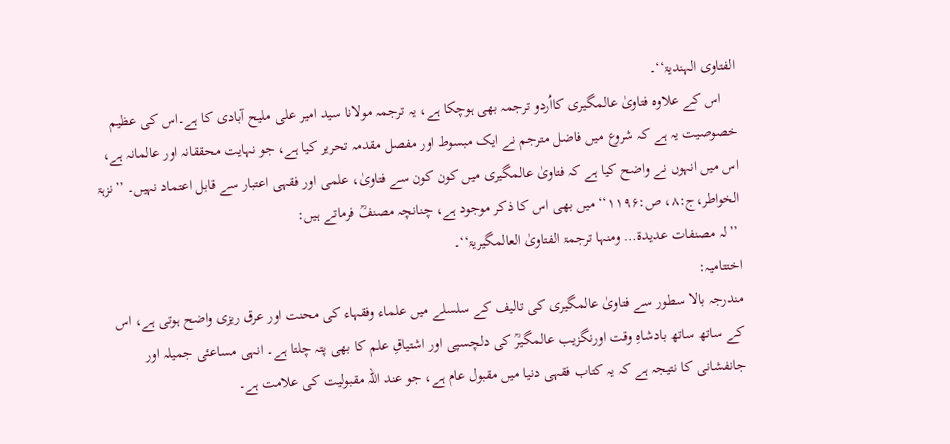الفتاوی الہندیۃ‘‘۔
    اس کے علاوہ فتاویٰ عالمگیری کااُردو ترجمہ بھی ہوچکا ہے، یہ ترجمہ مولانا سید امیر علی ملیح آبادی کا ہے۔اس کی عظیم خصوصیت یہ ہے کہ شروع میں فاضل مترجم نے ایک مبسوط اور مفصل مقدمہ تحریر کیا ہے، جو نہایت محققانہ اور عالمانہ ہے، اس میں انہوں نے واضح کیا ہے کہ فتاویٰ عالمگیری میں کون کون سے فتاویٰ، علمی اور فقہی اعتبار سے قابل اعتماد نہیں۔ ’’نزہۃ الخواطر،ج:۸، ص:۱۱۹۶‘‘ میں بھی اس کا ذکر موجود ہے، چنانچہ مصنفؒ فرماتے ہیں:
 ’’لہ مصنفات عدیدۃ… ومنہا ترجمۃ الفتاویٰ العالمگیریۃ‘‘۔
اختتامیہ:
مندرجہ بالا سطور سے فتاویٰ عالمگیری کی تالیف کے سلسلے میں علماء وفقہاء کی محنت اور عرق ریزی واضح ہوتی ہے، اس کے ساتھ ساتھ بادشاہِ وقت اورنگزیب عالمگیرؒ کی دلچسپی اور اشتیاقِ علم کا بھی پتہ چلتا ہے۔ انہی مساعئی جمیلہ اور جانفشانی کا نتیجہ ہے کہ یہ کتاب فقہی دنیا میں مقبول عام ہے، جو عند اللہ مقبولیت کی علامت ہے۔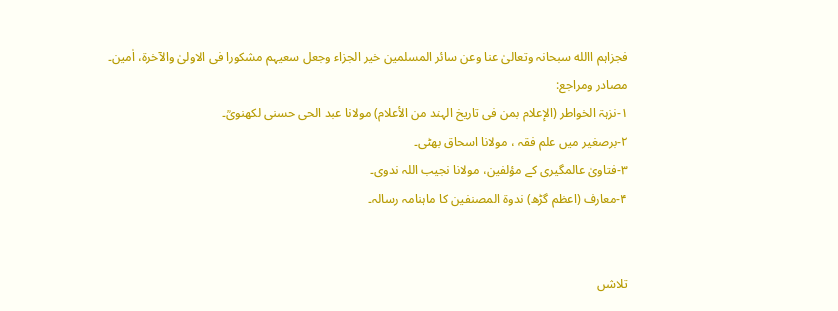فجزاہم االله سبحانہ وتعالیٰ عنا وعن سائر المسلمین خیر الجزاء وجعل سعیہم مشکورا فی الاولیٰ والآخرۃ، اٰمین۔
مصادر ومراجع:
۱-نزہۃ الخواطر (الإعلام بمن فی تاریخ الہند من الأعلام) مولانا عبد الحی حسنی لکھنویؒ۔
۲-برصغیر میں علم فقہ ، مولانا اسحاق بھٹی۔
۳-فتاویٰ عالمگیری کے مؤلفین، مولانا نجیب اللہ ندوی۔
۴-معارف (اعظم گڑھ) ندوۃ المصنفین کا ماہنامہ رسالہ۔


تلاشں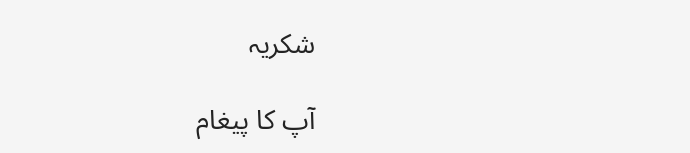شکریہ

آپ کا پیغام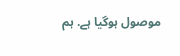موصول ہوگیا ہے. ہم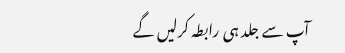آپ سے جلد ہی رابطہ کرلیں گے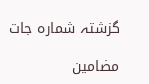گزشتہ شمارہ جات

مضامین